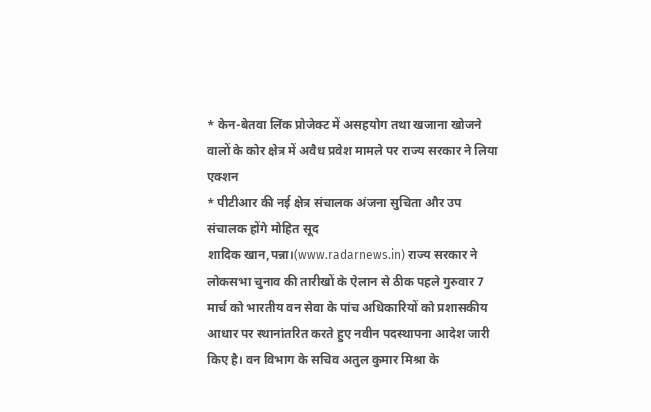* केन-बेतवा लिंक प्रोजेक्ट में असहयोग तथा खजाना खोजने वालों के कोर क्षेत्र में अवैध प्रवेश मामले पर राज्य सरकार ने लिया एक्शन
* पीटीआर की नई क्षेत्र संचालक अंजना सुचिता और उप संचालक होंगे मोहित सूद
शादिक खान,पन्ना।(www.radarnews.in) राज्य सरकार ने लोकसभा चुनाव की तारीखों के ऐलान से ठीक पहले गुरुवार 7 मार्च को भारतीय वन सेवा के पांच अधिकारियों को प्रशासकीय आधार पर स्थानांतरित करते हुए नवीन पदस्थापना आदेश जारी किए है। वन विभाग के सचिव अतुल कुमार मिश्रा के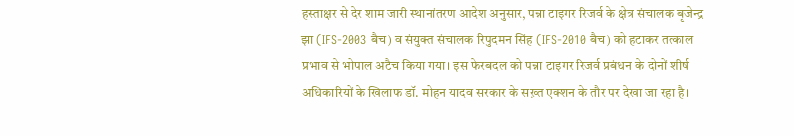हस्ताक्षर से देर शाम जारी स्थानांतरण आदेश अनुसार, पन्ना टाइगर रिजर्व के क्षेत्र संचालक बृजेन्द्र झा (IFS-2003 बैच) व संयुक्त संचालक रिपुदमन सिंह (IFS-2010 बैच) को हटाकर तत्काल प्रभाव से भोपाल अटैच किया गया। इस फेरबदल को पन्ना टाइगर रिजर्व प्रबंधन के दोनों शीर्ष अधिकारियों के खिलाफ डॉ. मोहन यादव सरकार के सख़्त एक्शन के तौर पर देखा जा रहा है।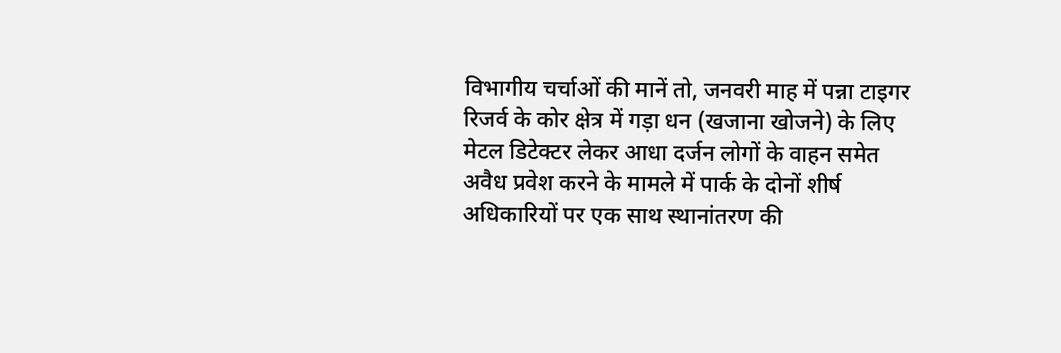विभागीय चर्चाओं की मानें तो, जनवरी माह में पन्ना टाइगर रिजर्व के कोर क्षेत्र में गड़ा धन (खजाना खोजने) के लिए मेटल डिटेक्टर लेकर आधा दर्जन लोगों के वाहन समेत अवैध प्रवेश करने के मामले में पार्क के दोनों शीर्ष अधिकारियों पर एक साथ स्थानांतरण की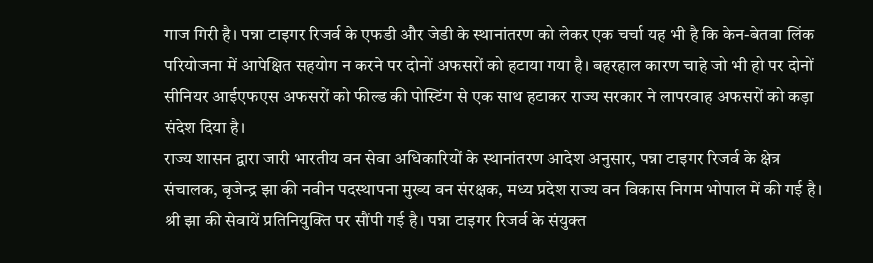गाज गिरी है। पन्ना टाइगर रिजर्व के एफडी और जेडी के स्थानांतरण को लेकर एक चर्चा यह भी है कि केन-बेतवा लिंक परियोजना में आपेक्षित सहयोग न करने पर दोनों अफसरों को हटाया गया है। बहरहाल कारण चाहे जो भी हो पर दोनों सीनियर आईएफएस अफसरों को फील्ड की पोस्टिंग से एक साथ हटाकर राज्य सरकार ने लापरवाह अफसरों को कड़ा संदेश दिया है।
राज्य शासन द्वारा जारी भारतीय वन सेवा अधिकारियों के स्थानांतरण आदेश अनुसार, पन्ना टाइगर रिजर्व के क्षेत्र संचालक, बृजेन्द्र झा की नवीन पदस्थापना मुख्य वन संरक्षक, मध्य प्रदेश राज्य वन विकास निगम भोपाल में की गई है। श्री झा की सेवायें प्रतिनियुक्ति पर सौंपी गई है। पन्ना टाइगर रिजर्व के संयुक्त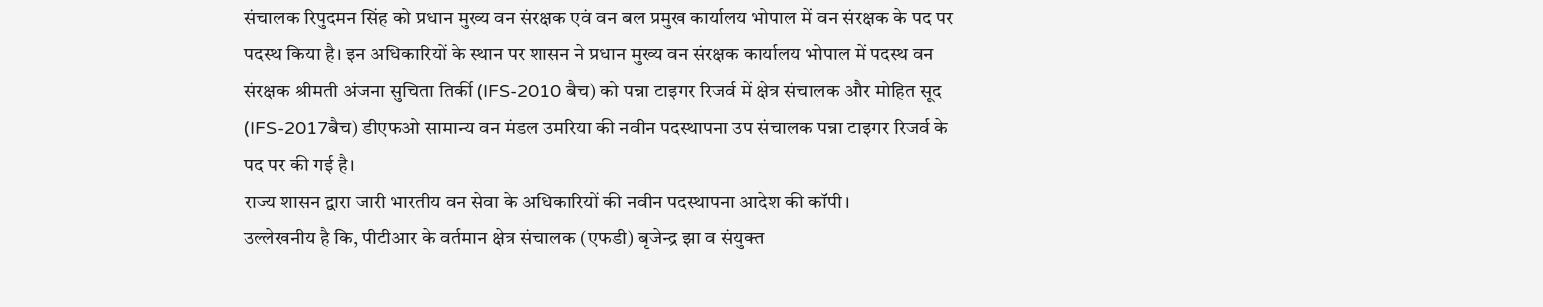संचालक रिपुदमन सिंह को प्रधान मुख्य वन संरक्षक एवं वन बल प्रमुख कार्यालय भोपाल में वन संरक्षक के पद पर पदस्थ किया है। इन अधिकारियों के स्थान पर शासन ने प्रधान मुख्य वन संरक्षक कार्यालय भोपाल में पदस्थ वन संरक्षक श्रीमती अंजना सुचिता तिर्की (IFS-2010 बैच) को पन्ना टाइगर रिजर्व में क्षेत्र संचालक और मोहित सूद (IFS-2017बैच) डीएफओ सामान्य वन मंडल उमरिया की नवीन पदस्थापना उप संचालक पन्ना टाइगर रिजर्व के पद पर की गई है।
राज्य शासन द्वारा जारी भारतीय वन सेवा के अधिकारियों की नवीन पदस्थापना आदेश की कॉपी।
उल्लेखनीय है कि, पीटीआर के वर्तमान क्षेत्र संचालक (एफडी) बृजेन्द्र झा व संयुक्त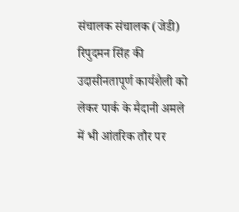संचालक संचालक (जेडी) रिपुदमन सिंह की उदासीनतापूर्ण कार्यशैली को लेकर पार्क के मैदानी अमले में भी आंतरिक तौर पर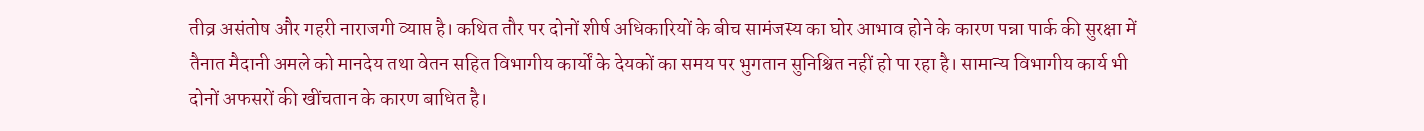तीव्र असंतोष और गहरी नाराजगी व्याप्त है। कथित तौर पर दोनों शीर्ष अधिकारियों के बीच सामंजस्य का घोर आभाव होने के कारण पन्ना पार्क की सुरक्षा में तैनात मैदानी अमले को मानदेय तथा वेतन सहित विभागीय कार्यों के देयकों का समय पर भुगतान सुनिश्चित नहीं हो पा रहा है। सामान्य विभागीय कार्य भी दोनों अफसरों की खींचतान के कारण बाधित है।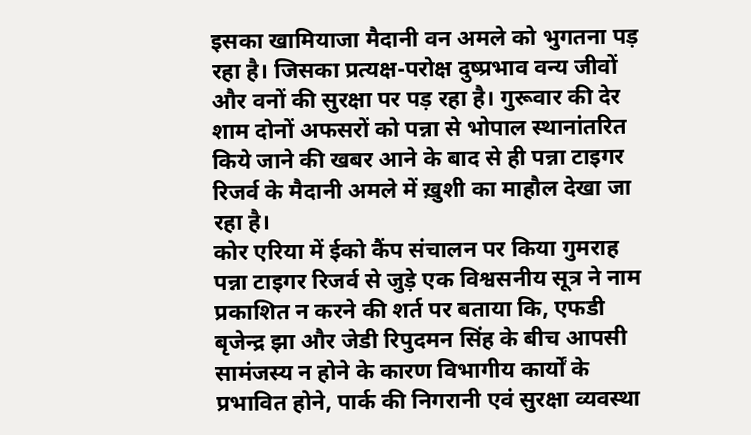इसका खामियाजा मैदानी वन अमले को भुगतना पड़ रहा है। जिसका प्रत्यक्ष-परोक्ष दुष्प्रभाव वन्य जीवों और वनों की सुरक्षा पर पड़ रहा है। गुरूवार की देर शाम दोनों अफसरों को पन्ना से भोपाल स्थानांतरित किये जाने की खबर आने के बाद से ही पन्ना टाइगर रिजर्व के मैदानी अमले में ख़ुशी का माहौल देखा जा रहा है।
कोर एरिया में ईको कैंप संचालन पर किया गुमराह
पन्ना टाइगर रिजर्व से जुड़े एक विश्वसनीय सूत्र ने नाम प्रकाशित न करने की शर्त पर बताया कि, एफडी बृजेन्द्र झा और जेडी रिपुदमन सिंह के बीच आपसी सामंजस्य न होने के कारण विभागीय कार्यों के प्रभावित होने, पार्क की निगरानी एवं सुरक्षा व्यवस्था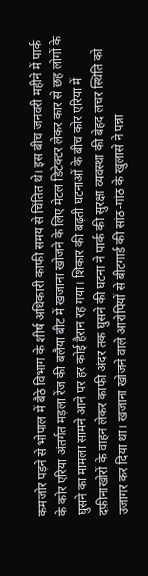कमजोर पड़ने से भोपाल में बैठे विभाग के शीर्ष अधिकारी काफी समय से चिंतित थे। इस बीच जनवरी महीने में पार्क के कोर एरिया अंतर्गत मड़ला रेंज की बलैया बीट में खजाना खोजने के लिए मेटल डिटेक्टर लेकर कार से छह लोगों के घुसने का मामला सामने आने पर हर कोई हैरान रह गया। शिकार की बढ़ती घटनाओं के बीच कोर एरिया में दफ़ीनाखोरों के वाहन लेकर काफी अंदर तक घुसने की घटना ने पार्क की सुरक्षा व्यवस्था की बेहद लचर स्थिति को उजागर कर दिया था। खजाना खोजने वाले आरोपियों से बीटगार्ड की सांठ-गांठ के खुलासे ने पन्ना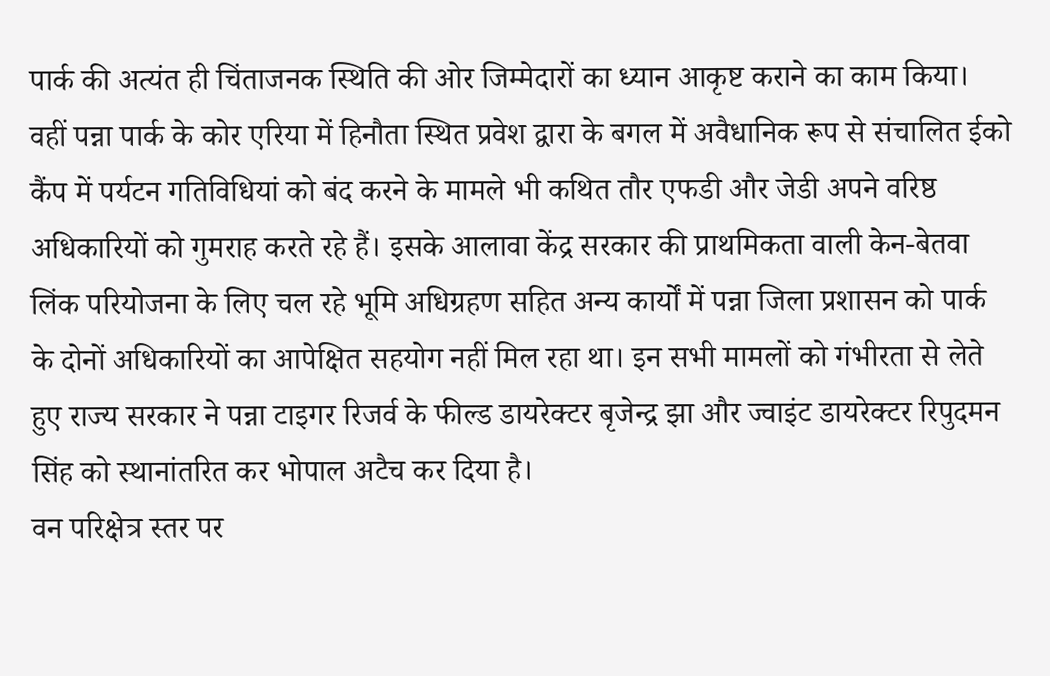पार्क की अत्यंत ही चिंताजनक स्थिति की ओर जिम्मेदारों का ध्यान आकृष्ट कराने का काम किया। वहीं पन्ना पार्क के कोर एरिया में हिनौता स्थित प्रवेश द्वारा के बगल में अवैधानिक रूप से संचालित ईको कैंप में पर्यटन गतिविधियां को बंद करने के मामले भी कथित तौर एफडी और जेडी अपने वरिष्ठ अधिकारियों को गुमराह करते रहे हैं। इसके आलावा केंद्र सरकार की प्राथमिकता वाली केन-बेतवा लिंक परियोजना के लिए चल रहे भूमि अधिग्रहण सहित अन्य कार्यों में पन्ना जिला प्रशासन को पार्क के दोनों अधिकारियों का आपेक्षित सहयोग नहीं मिल रहा था। इन सभी मामलों को गंभीरता से लेते हुए राज्य सरकार ने पन्ना टाइगर रिजर्व के फील्ड डायरेक्टर बृजेन्द्र झा और ज्वाइंट डायरेक्टर रिपुदमन सिंह को स्थानांतरित कर भोपाल अटैच कर दिया है।
वन परिक्षेत्र स्तर पर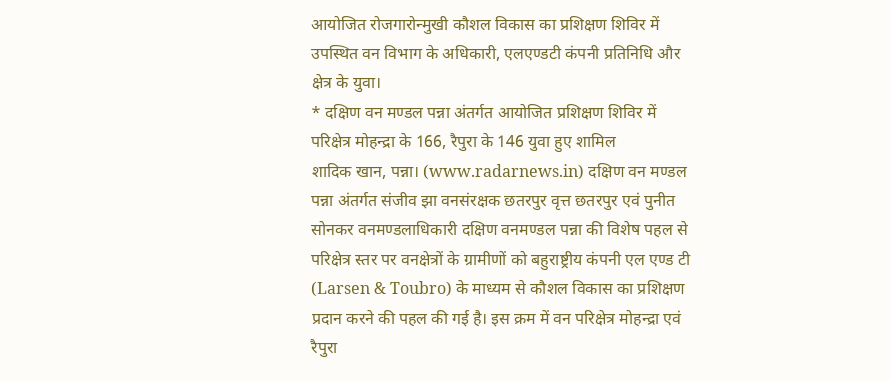आयोजित रोजगारोन्मुखी कौशल विकास का प्रशिक्षण शिविर में उपस्थित वन विभाग के अधिकारी, एलएण्डटी कंपनी प्रतिनिधि और क्षेत्र के युवा।
* दक्षिण वन मण्डल पन्ना अंतर्गत आयोजित प्रशिक्षण शिविर में परिक्षेत्र मोहन्द्रा के 166, रैपुरा के 146 युवा हुए शामिल
शादिक खान, पन्ना। (www.radarnews.in) दक्षिण वन मण्डल पन्ना अंतर्गत संजीव झा वनसंरक्षक छतरपुर वृत्त छतरपुर एवं पुनीत सोनकर वनमण्डलाधिकारी दक्षिण वनमण्डल पन्ना की विशेष पहल से परिक्षेत्र स्तर पर वनक्षेत्रों के ग्रामीणों को बहुराष्ट्रीय कंपनी एल एण्ड टी (Larsen & Toubro) के माध्यम से कौशल विकास का प्रशिक्षण प्रदान करने की पहल की गई है। इस क्रम में वन परिक्षेत्र मोहन्द्रा एवं रैपुरा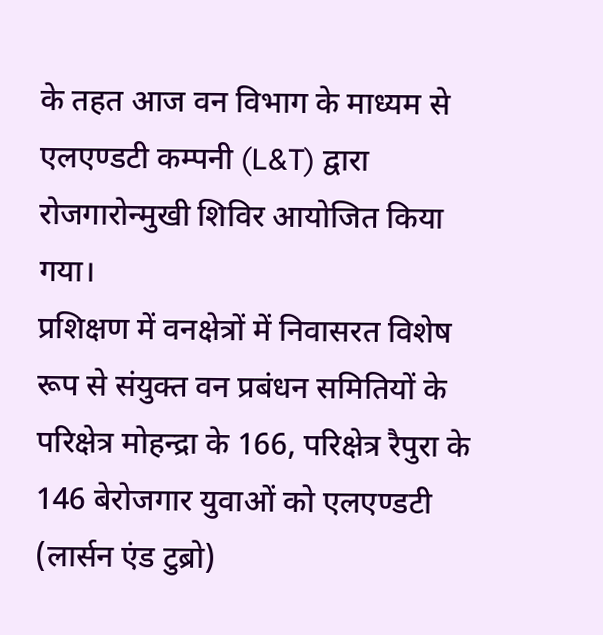के तहत आज वन विभाग के माध्यम से एलएण्डटी कम्पनी (L&T) द्वारा रोजगारोन्मुखी शिविर आयोजित किया गया।
प्रशिक्षण में वनक्षेत्रों में निवासरत विशेष रूप से संयुक्त वन प्रबंधन समितियों के परिक्षेत्र मोहन्द्रा के 166, परिक्षेत्र रैपुरा के 146 बेरोजगार युवाओं को एलएण्डटी (लार्सन एंड टुब्रो)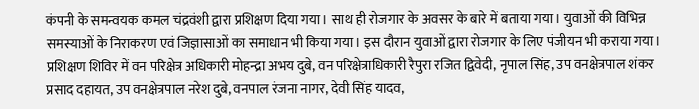कंपनी के समन्वयक कमल चंद्रवंशी द्वारा प्रशिक्षण दिया गया। साथ ही रोजगार के अवसर के बारे में बताया गया। युवाओं की विभिन्न समस्याओं के निराकरण एवं जिज्ञासाओं का समाधान भी किया गया। इस दौरान युवाओं द्वारा रोजगार के लिए पंजीयन भी कराया गया। प्रशिक्षण शिविर में वन परिक्षेत्र अधिकारी मोहन्द्रा अभय दुबे, वन परिक्षेत्राधिकारी रैपुरा रजित द्विवेदी, नृपाल सिंह, उप वनक्षेत्रपाल शंकर प्रसाद दहायत, उप वनक्षेत्रपाल नरेश दुबे, वनपाल रंजना नागर, देवी सिंह यादव,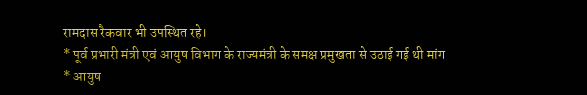रामदास रैकवार भी उपस्थित रहे।
* पूर्व प्रभारी मंत्री एवं आयुष विभाग के राज्यमंत्री के समक्ष प्रमुखता से उठाई गई थी मांग
* आयुष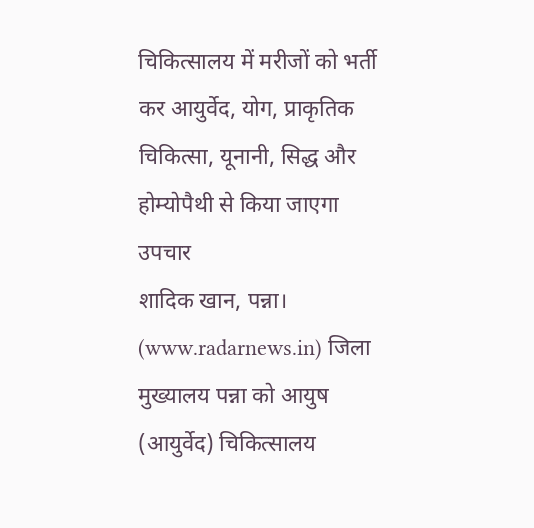चिकित्सालय में मरीजों को भर्ती कर आयुर्वेद, योग, प्राकृतिक चिकित्सा, यूनानी, सिद्ध और होम्योपैथी से किया जाएगा उपचार
शादिक खान, पन्ना। (www.radarnews.in) जिला मुख्यालय पन्ना को आयुष (आयुर्वेद) चिकित्सालय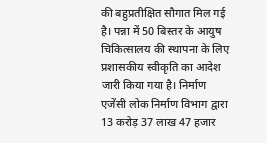की बहुप्रतीक्षित सौगात मिल गई है। पन्ना में 50 बिस्तर के आयुष चिकित्सालय की स्थापना के लिए प्रशासकीय स्वीकृति का आदेश जारी किया गया है। निर्माण एजेंसी लोक निर्माण विभाग द्वारा 13 करोड़ 37 लाख 47 हजार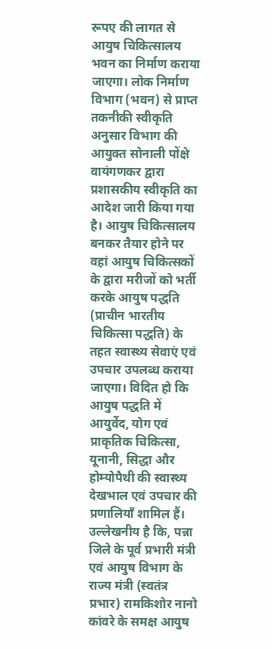रूपए की लागत से आयुष चिकित्सालय भवन का निर्माण कराया जाएगा। लोक निर्माण विभाग (भवन) से प्राप्त तकनीकी स्वीकृति अनुसार विभाग की आयुक्त सोनाली पोंक्षे वायंगणकर द्वारा प्रशासकीय स्वीकृति का आदेश जारी किया गया है। आयुष चिकित्सालय बनकर तैयार होने पर वहां आयुष चिकित्सकों के द्वारा मरीजों को भर्ती करके आयुष पद्धति (प्राचीन भारतीय चिकित्सा पद्धति) के तहत स्वास्थ्य सेवाएं एवं उपचार उपलब्ध कराया जाएगा। विदित हो कि आयुष पद्धति में आयुर्वेद, योग एवं प्राकृतिक चिकित्सा, यूनानी, सिद्धा और होम्योपैथी की स्वास्थ्य देखभाल एवं उपचार की प्रणालियाँ शामिल हैं।
उल्लेखनीय है कि, पन्ना जिले के पूर्व प्रभारी मंत्री एवं आयुष विभाग के राज्य मंत्री (स्वतंत्र प्रभार) रामकिशोर नानो कांवरे के समक्ष आयुष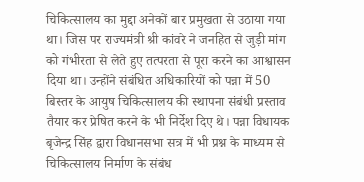चिकित्सालय का मुद्दा अनेकों बार प्रमुखता से उठाया गया था। जिस पर राज्यमंत्री श्री कांवरे ने जनहित से जुड़ी मांग को गंभीरता से लेते हुए तत्परता से पूरा करने का आश्वासन दिया था। उन्होंने संबंधित अधिकारियों को पन्ना में 50 बिस्तर के आयुष चिकित्सालय की स्थापना संबंधी प्रस्ताव तैयार कर प्रेषित करने के भी निर्देश दिए थे। पन्ना विधायक बृजेन्द्र सिंह द्वारा विधानसभा सत्र में भी प्रश्न के माध्यम से चिकित्सालय निर्माण के संबंध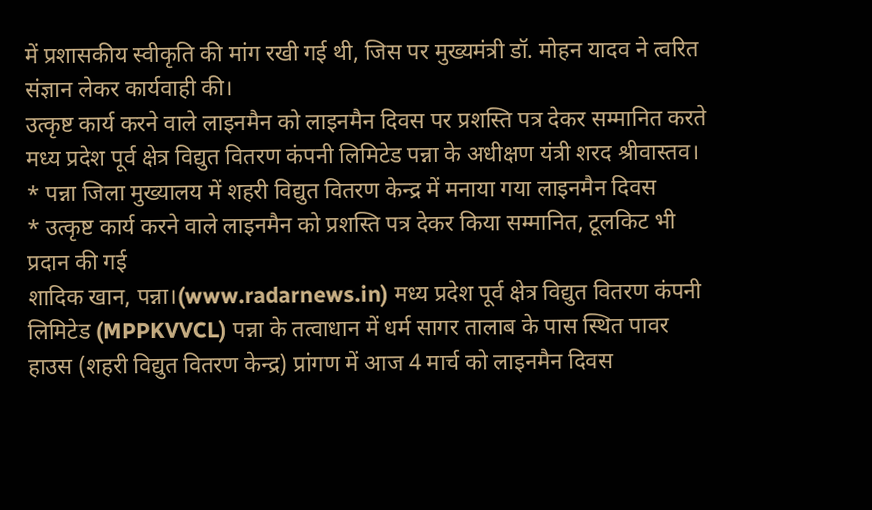में प्रशासकीय स्वीकृति की मांग रखी गई थी, जिस पर मुख्यमंत्री डॉ. मोहन यादव ने त्वरित संज्ञान लेकर कार्यवाही की।
उत्कृष्ट कार्य करने वाले लाइनमैन को लाइनमैन दिवस पर प्रशस्ति पत्र देकर सम्मानित करते मध्य प्रदेश पूर्व क्षेत्र विद्युत वितरण कंपनी लिमिटेड पन्ना के अधीक्षण यंत्री शरद श्रीवास्तव।
* पन्ना जिला मुख्यालय में शहरी विद्युत वितरण केन्द्र में मनाया गया लाइनमैन दिवस
* उत्कृष्ट कार्य करने वाले लाइनमैन को प्रशस्ति पत्र देकर किया सम्मानित, टूलकिट भी प्रदान की गई
शादिक खान, पन्ना।(www.radarnews.in) मध्य प्रदेश पूर्व क्षेत्र विद्युत वितरण कंपनी लिमिटेड (MPPKVVCL) पन्ना के तत्वाधान में धर्म सागर तालाब के पास स्थित पावर हाउस (शहरी विद्युत वितरण केन्द्र) प्रांगण में आज 4 मार्च को लाइनमैन दिवस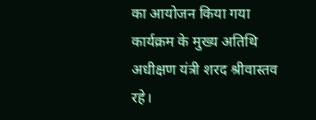का आयोजन किया गया कार्यक्रम के मुख्य अतिथि अधीक्षण यंत्री शरद श्रीवास्तव रहे।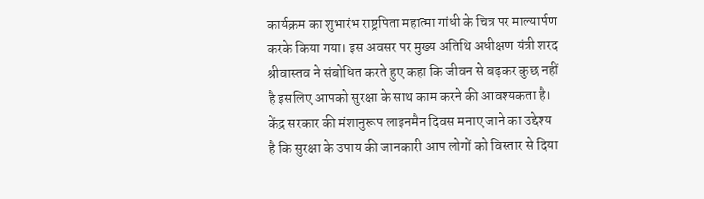कार्यक्रम का शुभारंभ राष्ट्रपिता महात्मा गांधी के चित्र पर माल्यार्पण करके किया गया। इस अवसर पर मुख्य अतिथि अधीक्षण यंत्री शरद श्रीवास्तव ने संबोधित करते हुए कहा कि जीवन से बढ़कर कुछ नहीं है इसलिए आपको सुरक्षा के साथ काम करने की आवश्यकता है। केंद्र सरकार की मंशानुरूप लाइनमैन दिवस मनाए जाने का उद्देश्य है कि सुरक्षा के उपाय की जानकारी आप लोगों को विस्तार से दिया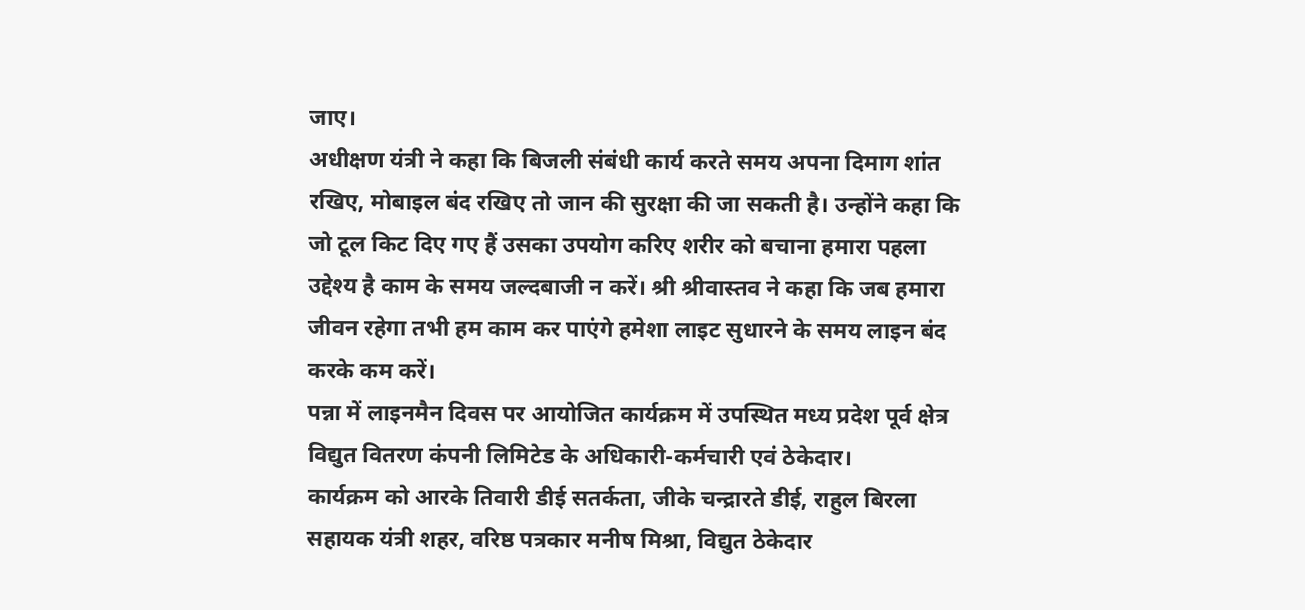जाए।
अधीक्षण यंत्री ने कहा कि बिजली संबंधी कार्य करते समय अपना दिमाग शांत रखिए, मोबाइल बंद रखिए तो जान की सुरक्षा की जा सकती है। उन्होंने कहा कि जो टूल किट दिए गए हैं उसका उपयोग करिए शरीर को बचाना हमारा पहला उद्देश्य है काम के समय जल्दबाजी न करें। श्री श्रीवास्तव ने कहा कि जब हमारा जीवन रहेगा तभी हम काम कर पाएंगे हमेशा लाइट सुधारने के समय लाइन बंद करके कम करें।
पन्ना में लाइनमैन दिवस पर आयोजित कार्यक्रम में उपस्थित मध्य प्रदेश पूर्व क्षेत्र विद्युत वितरण कंपनी लिमिटेड के अधिकारी-कर्मचारी एवं ठेकेदार।
कार्यक्रम को आरके तिवारी डीई सतर्कता, जीके चन्द्रारते डीई, राहुल बिरला सहायक यंत्री शहर, वरिष्ठ पत्रकार मनीष मिश्रा, विद्युत ठेकेदार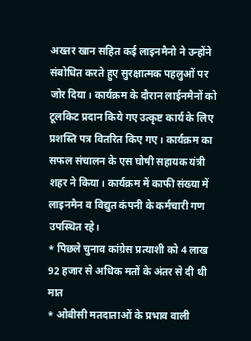अख्तर खान सहित कई लाइनमैनो ने उन्होंने संबोधित करते हुए सुरक्षात्मक पहलुओं पर जोर दिया। कार्यक्रम के दौरान लाईनमैनों को टूलकिट प्रदान किये गए उत्कृष्ट कार्य के लिए प्रशस्ति पत्र वितरित किए गए। कार्यक्रम का सफल संचालन के एस घोषी सहायक यंत्री शहर ने किया। कार्यक्रम में काफी संख्या में लाइनमैन व विद्युत कंपनी के कर्मचारी गण उपस्थित रहे।
* पिछले चुनाव कांग्रेस प्रत्याशी को 4 लाख 92 हजार से अधिक मतों के अंतर से दी थी मात
* ओबीसी मतदाताओं के प्रभाव वाली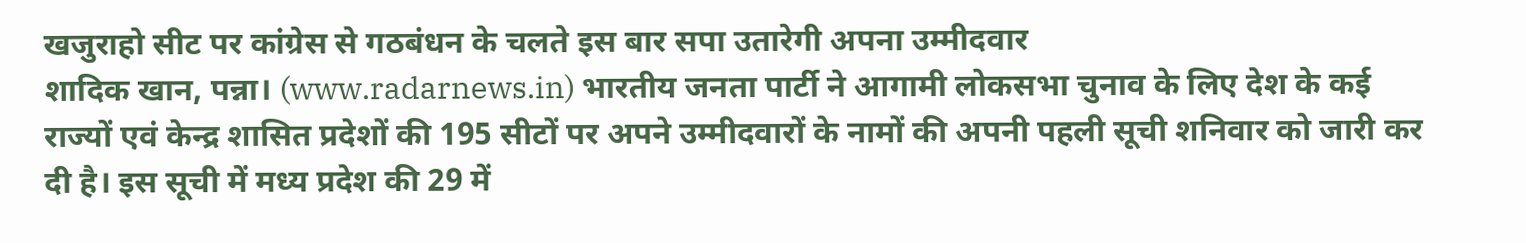खजुराहो सीट पर कांग्रेस से गठबंधन के चलते इस बार सपा उतारेगी अपना उम्मीदवार
शादिक खान, पन्ना। (www.radarnews.in) भारतीय जनता पार्टी ने आगामी लोकसभा चुनाव के लिए देश के कई राज्यों एवं केन्द्र शासित प्रदेशों की 195 सीटों पर अपने उम्मीदवारों के नामों की अपनी पहली सूची शनिवार को जारी कर दी है। इस सूची में मध्य प्रदेश की 29 में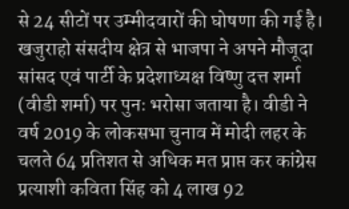से 24 सीटों पर उम्मीदवारों की घोषणा की गई है। खजुराहो संसदीय क्षेत्र से भाजपा ने अपने मौजूदा सांसद एवं पार्टी के प्रदेशाध्यक्ष विष्णु दत्त शर्मा (वीडी शर्मा) पर पुनः भरोसा जताया है। वीडी ने वर्ष 2019 के लोकसभा चुनाव में मोदी लहर के चलते 64 प्रतिशत से अधिक मत प्राप्त कर कांग्रेस प्रत्याशी कविता सिंह को 4 लाख 92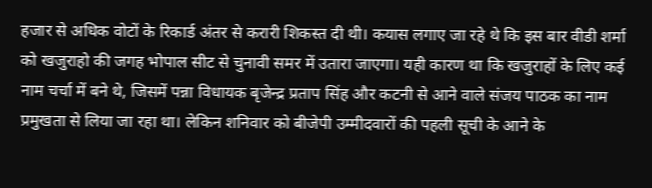हजार से अधिक वोटों के रिकार्ड अंतर से करारी शिकस्त दी थी। कयास लगाए जा रहे थे कि इस बार वीडी शर्मा को खजुराहो की जगह भोपाल सीट से चुनावी समर में उतारा जाएगा। यही कारण था कि खजुराहों के लिए कई नाम चर्चा में बने थे, जिसमें पन्ना विधायक बृजेन्द्र प्रताप सिंह और कटनी से आने वाले संजय पाठक का नाम प्रमुखता से लिया जा रहा था। लेकिन शनिवार को बीजेपी उम्मीदवारों की पहली सूची के आने के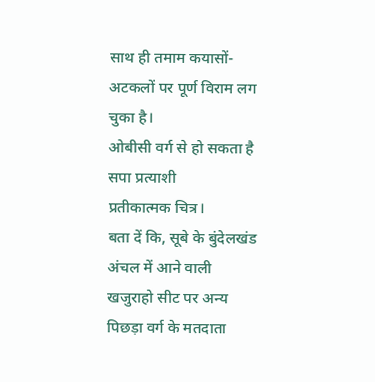साथ ही तमाम कयासों-अटकलों पर पूर्ण विराम लग चुका है।
ओबीसी वर्ग से हो सकता है सपा प्रत्याशी
प्रतीकात्मक चित्र।
बता दें कि, सूबे के बुंदेलखंड अंचल में आने वाली खजुराहो सीट पर अन्य पिछड़ा वर्ग के मतदाता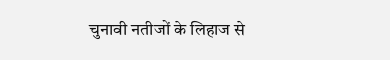चुनावी नतीजों के लिहाज से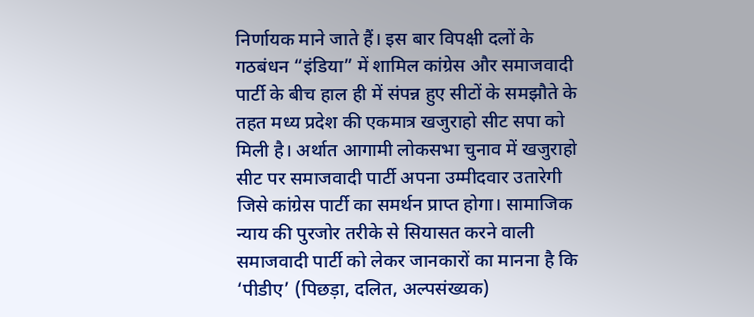निर्णायक माने जाते हैं। इस बार विपक्षी दलों के गठबंधन “इंडिया” में शामिल कांग्रेस और समाजवादी पार्टी के बीच हाल ही में संपन्न हुए सीटों के समझौते के तहत मध्य प्रदेश की एकमात्र खजुराहो सीट सपा को मिली है। अर्थात आगामी लोकसभा चुनाव में खजुराहो सीट पर समाजवादी पार्टी अपना उम्मीदवार उतारेगी जिसे कांग्रेस पार्टी का समर्थन प्राप्त होगा। सामाजिक न्याय की पुरजोर तरीके से सियासत करने वाली समाजवादी पार्टी को लेकर जानकारों का मानना है कि ‘पीडीए’ (पिछड़ा, दलित, अल्पसंख्यक)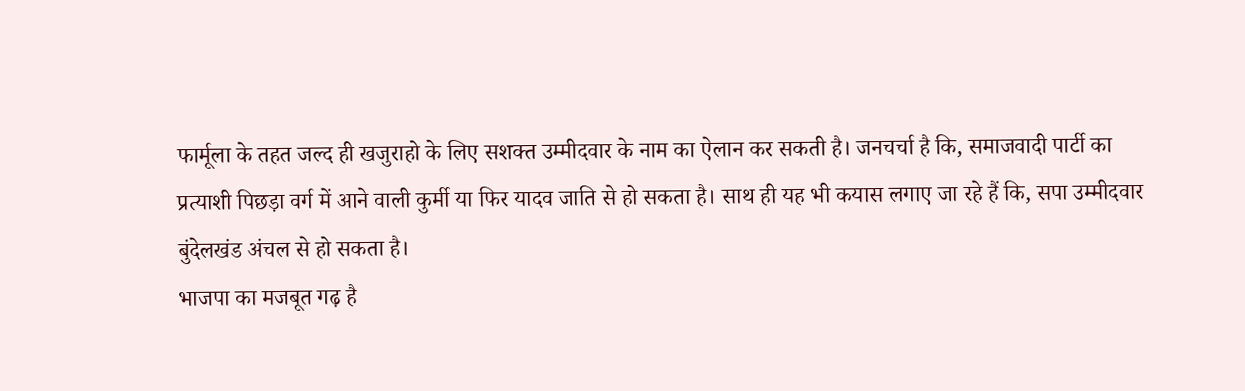फार्मूला के तहत जल्द ही खजुराहो के लिए सशक्त उम्मीदवार के नाम का ऐलान कर सकती है। जनचर्चा है कि, समाजवादी पार्टी का प्रत्याशी पिछड़ा वर्ग में आने वाली कुर्मी या फिर यादव जाति से हो सकता है। साथ ही यह भी कयास लगाए जा रहे हैं कि, सपा उम्मीदवार बुंदेलखंड अंचल से हो सकता है।
भाजपा का मजबूत गढ़ है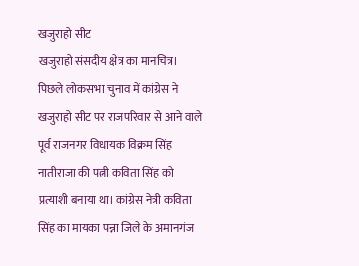खजुराहो सीट
खजुराहो संसदीय क्षेत्र का मानचित्र।
पिछले लोकसभा चुनाव में कांग्रेस ने खजुराहो सीट पर राजपरिवार से आने वाले पूर्व राजनगर विधायक विक्रम सिंह नातीराजा की पत्नी कविता सिंह को प्रत्याशी बनाया था। कांग्रेस नेत्री कविता सिंह का मायका पन्ना जिले के अमानगंज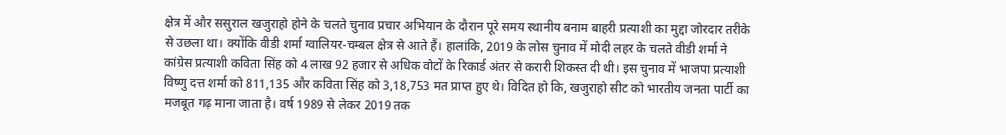क्षेत्र में और ससुराल खजुराहो होने के चलते चुनाव प्रचार अभियान के दौरान पूरे समय स्थानीय बनाम बाहरी प्रत्याशी का मुद्दा जोरदार तरीके से उछला था। क्योंकि वीडी शर्मा ग्वालियर-चम्बल क्षेत्र से आते हैं। हालांकि, 2019 के लोस चुनाव में मोदी लहर के चलते वीडी शर्मा ने कांग्रेस प्रत्याशी कविता सिंह को 4 लाख 92 हजार से अधिक वोटों के रिकार्ड अंतर से करारी शिकस्त दी थी। इस चुनाव में भाजपा प्रत्याशी विष्णु दत्त शर्मा को 811,135 और कविता सिंह को 3,18,753 मत प्राप्त हुए थे। विदित हो कि, खजुराहो सीट को भारतीय जनता पार्टी का मजबूत गढ़ माना जाता है। वर्ष 1989 से लेकर 2019 तक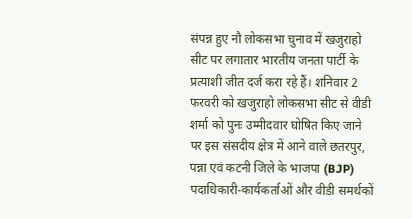संपन्न हुए नौ लोकसभा चुनाव में खजुराहो सीट पर लगातार भारतीय जनता पार्टी के प्रत्याशी जीत दर्ज करा रहे हैं। शनिवार 2 फरवरी को खजुराहो लोकसभा सीट से वीडी शर्मा को पुनः उम्मीदवार घोषित किए जाने पर इस संसदीय क्षेत्र में आने वाले छतरपुर, पन्ना एवं कटनी जिले के भाजपा (BJP) पदाधिकारी-कार्यकर्ताओं और वीडी समर्थकों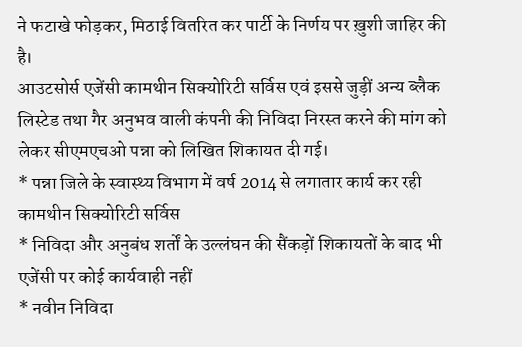ने फटाखे फोड़कर, मिठाई वितरित कर पार्टी के निर्णय पर ख़ुशी जाहिर की है।
आउटसोर्स एजेंसी कामथीन सिक्योरिटी सर्विस एवं इससे जुड़ीं अन्य ब्लैक लिस्टेड तथा गैर अनुभव वाली कंपनी की निविदा निरस्त करने की मांग को लेकर सीएमएचओ पन्ना को लिखित शिकायत दी गई।
* पन्ना जिले के स्वास्थ्य विभाग में वर्ष 2014 से लगातार कार्य कर रही कामथीन सिक्योरिटी सर्विस
* निविदा और अनुबंध शर्तों के उल्लंघन की सैंकड़ों शिकायतों के बाद भी एजेंसी पर कोई कार्यवाही नहीं
* नवीन निविदा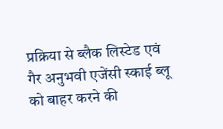प्रक्रिया से ब्लैक लिस्टेड एवं गैर अनुभवी एजेंसी स्काई ब्लू को बाहर करने की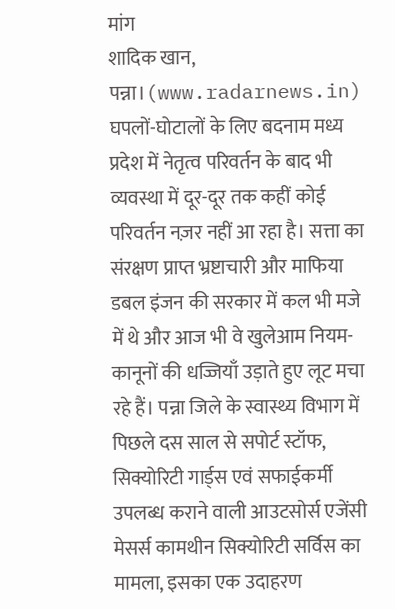मांग
शादिक खान, पन्ना।(www.radarnews.in) घपलों-घोटालों के लिए बदनाम मध्य प्रदेश में नेतृत्व परिवर्तन के बाद भी व्यवस्था में दूर-दूर तक कहीं कोई परिवर्तन नज़र नहीं आ रहा है। सत्ता का संरक्षण प्राप्त भ्रष्टाचारी और माफिया डबल इंजन की सरकार में कल भी मजे में थे और आज भी वे खुलेआम नियम-कानूनों की धज्जियाँ उड़ाते हुए लूट मचा रहे हैं। पन्ना जिले के स्वास्थ्य विभाग में पिछले दस साल से सपोर्ट स्टॉफ, सिक्योरिटी गार्ड्स एवं सफाईकर्मी उपलब्ध कराने वाली आउटसोर्स एजेंसी मेसर्स कामथीन सिक्योरिटी सर्विस का मामला, इसका एक उदाहरण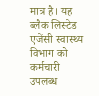मात्र है। यह ब्लैक लिस्टेड एजेंसी स्वास्थ्य विभाग को कर्मचारी उपलब्ध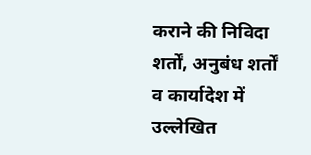कराने की निविदा शर्तों, अनुबंध शर्तों व कार्यादेश में उल्लेखित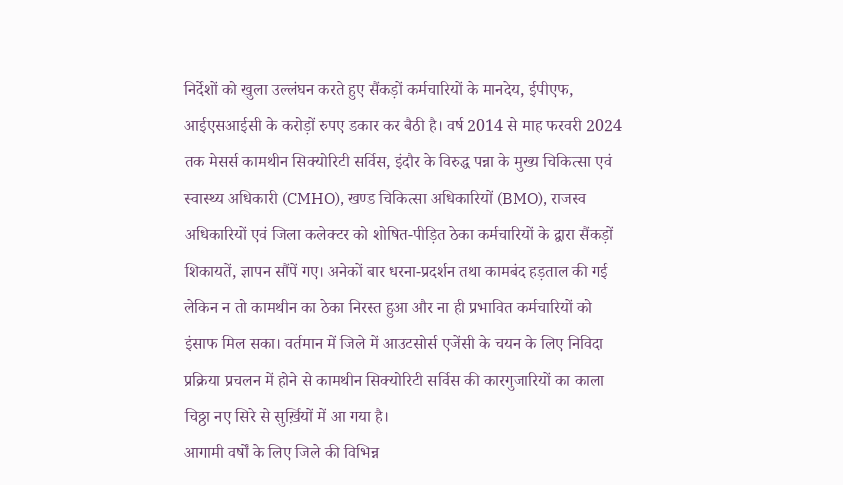निर्देशों को खुला उल्लंघन करते हुए सैंकड़ों कर्मचारियों के मानदेय, ईपीएफ, आईएसआईसी के करोड़ों रुपए डकार कर बैठी है। वर्ष 2014 से माह फरवरी 2024 तक मेसर्स कामथीन सिक्योरिटी सर्विस, इंदौर के विरुद्ध पन्ना के मुख्य चिकित्सा एवं स्वास्थ्य अधिकारी (CMHO), खण्ड चिकित्सा अधिकारियों (BMO), राजस्व अधिकारियों एवं जिला कलेक्टर को शोषित-पीड़ित ठेका कर्मचारियों के द्वारा सैंकड़ों शिकायतें, ज्ञापन सौंपें गए। अनेकों बार धरना-प्रदर्शन तथा कामबंद हड़ताल की गई लेकिन न तो कामथीन का ठेका निरस्त हुआ और ना ही प्रभावित कर्मचारियों को इंसाफ मिल सका। वर्तमान में जिले में आउटसोर्स एजेंसी के चयन के लिए निविदा प्रक्रिया प्रचलन में होने से कामथीन सिक्योरिटी सर्विस की कारगुजारियों का काला चिठ्ठा नए सिरे से सुर्ख़ियों में आ गया है।
आगामी वर्षों के लिए जिले की विभिन्न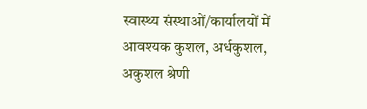स्वास्थ्य संस्थाओं/कार्यालयों में आवश्यक कुशल, अर्धकुशल, अकुशल श्रेणी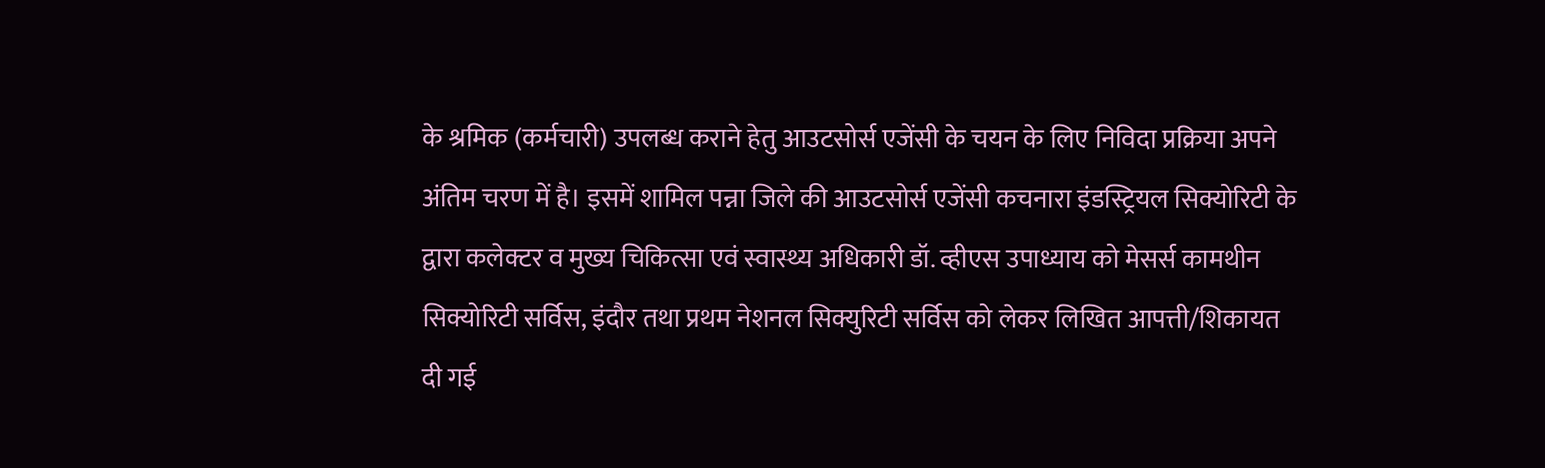के श्रमिक (कर्मचारी) उपलब्ध कराने हेतु आउटसोर्स एजेंसी के चयन के लिए निविदा प्रक्रिया अपने अंतिम चरण में है। इसमें शामिल पन्ना जिले की आउटसोर्स एजेंसी कचनारा इंडस्ट्रियल सिक्योरिटी के द्वारा कलेक्टर व मुख्य चिकित्सा एवं स्वास्थ्य अधिकारी डॉ. व्हीएस उपाध्याय को मेसर्स कामथीन सिक्योरिटी सर्विस, इंदौर तथा प्रथम नेशनल सिक्युरिटी सर्विस को लेकर लिखित आपत्ती/शिकायत दी गई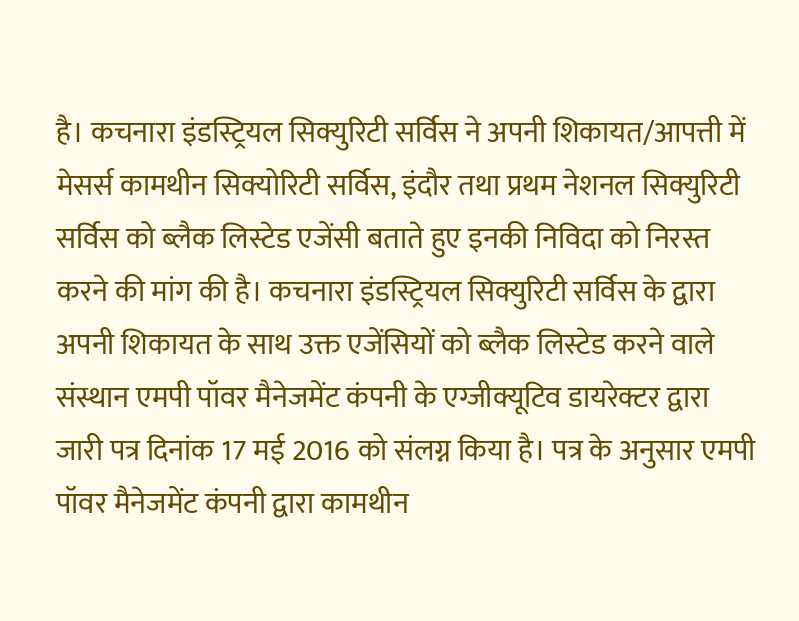है। कचनारा इंडस्ट्रियल सिक्युरिटी सर्विस ने अपनी शिकायत/आपत्ती में मेसर्स कामथीन सिक्योरिटी सर्विस, इंदौर तथा प्रथम नेशनल सिक्युरिटी सर्विस को ब्लैक लिस्टेड एजेंसी बताते हुए इनकी निविदा को निरस्त करने की मांग की है। कचनारा इंडस्ट्रियल सिक्युरिटी सर्विस के द्वारा अपनी शिकायत के साथ उक्त एजेंसियों को ब्लैक लिस्टेड करने वाले संस्थान एमपी पॉवर मैनेजमेंट कंपनी के एग्जीक्यूटिव डायरेक्टर द्वारा जारी पत्र दिनांक 17 मई 2016 को संलग्न किया है। पत्र के अनुसार एमपी पॉवर मैनेजमेंट कंपनी द्वारा कामथीन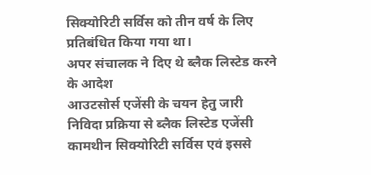सिक्योरिटी सर्विस को तीन वर्ष के लिए प्रतिबंधित किया गया था।
अपर संचालक ने दिए थे ब्लैक लिस्टेड करने के आदेश
आउटसोर्स एजेंसी के चयन हेतु जारी निविदा प्रक्रिया से ब्लैक लिस्टेड एजेंसी कामथीन सिक्योरिटी सर्विस एवं इससे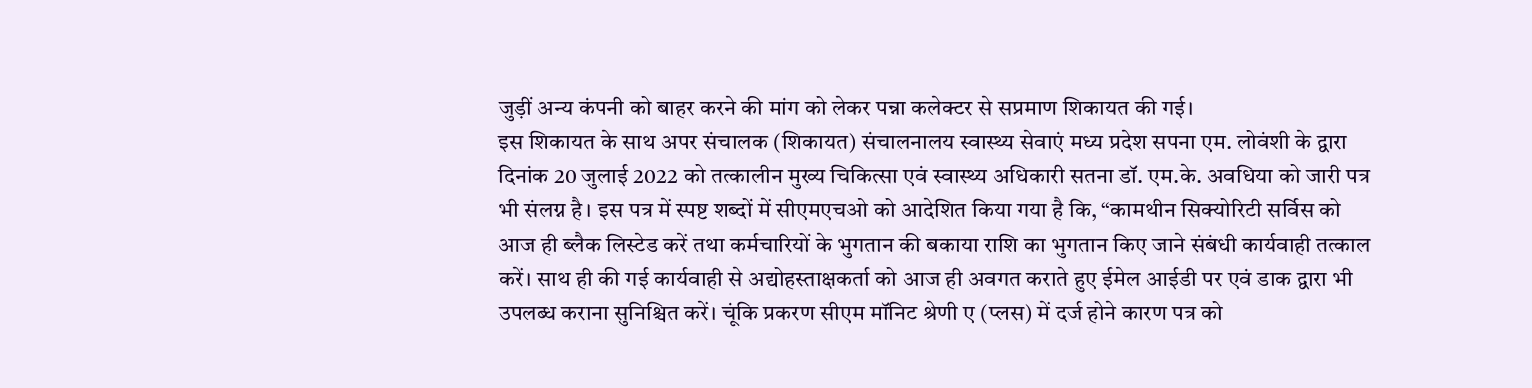जुड़ीं अन्य कंपनी को बाहर करने की मांग को लेकर पन्ना कलेक्टर से सप्रमाण शिकायत की गई।
इस शिकायत के साथ अपर संचालक (शिकायत) संचालनालय स्वास्थ्य सेवाएं मध्य प्रदेश सपना एम. लोवंशी के द्वारा दिनांक 20 जुलाई 2022 को तत्कालीन मुख्य चिकित्सा एवं स्वास्थ्य अधिकारी सतना डॉ. एम.के. अवधिया को जारी पत्र भी संलग्न है। इस पत्र में स्पष्ट शब्दों में सीएमएचओ को आदेशित किया गया है कि, “कामथीन सिक्योरिटी सर्विस को आज ही ब्लैक लिस्टेड करें तथा कर्मचारियों के भुगतान की बकाया राशि का भुगतान किए जाने संबंधी कार्यवाही तत्काल करें। साथ ही की गई कार्यवाही से अद्योहस्ताक्षकर्ता को आज ही अवगत कराते हुए ईमेल आईडी पर एवं डाक द्वारा भी उपलब्ध कराना सुनिश्चित करें। चूंकि प्रकरण सीएम मॉनिट श्रेणी ए (प्लस) में दर्ज होने कारण पत्र को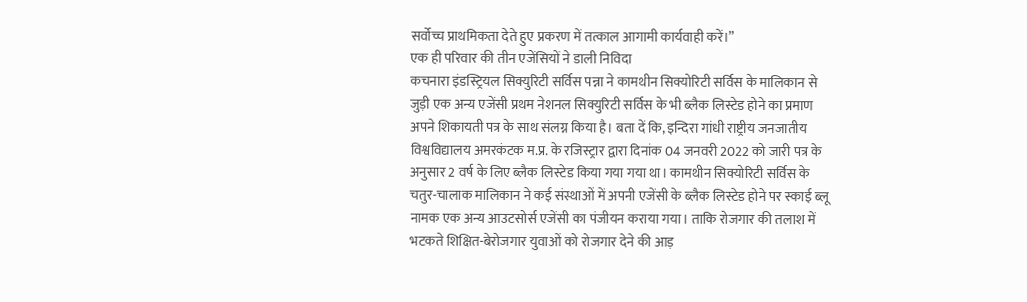सर्वोच्च प्राथमिकता देते हुए प्रकरण में तत्काल आगामी कार्यवाही करें।”
एक ही परिवार की तीन एजेंसियों ने डाली निविदा
कचनारा इंडस्ट्रियल सिक्युरिटी सर्विस पन्ना ने कामथीन सिक्योरिटी सर्विस के मालिकान से जुड़ी एक अन्य एजेंसी प्रथम नेशनल सिक्युरिटी सर्विस के भी ब्लैक लिस्टेड होने का प्रमाण अपने शिकायती पत्र के साथ संलग्न किया है। बता दें कि, इन्दिरा गांधी राष्ट्रीय जनजातीय विश्वविद्यालय अमरकंटक म.प्र. के रजिस्ट्रार द्वारा दिनांक 04 जनवरी 2022 को जारी पत्र के अनुसार 2 वर्ष के लिए ब्लैक लिस्टेड किया गया गया था। कामथीन सिक्योरिटी सर्विस के चतुर-चालाक मालिकान ने कई संस्थाओं में अपनी एजेंसी के ब्लैक लिस्टेड होने पर स्काई ब्लू नामक एक अन्य आउटसोर्स एजेंसी का पंजीयन कराया गया। ताकि रोजगार की तलाश में भटकते शिक्षित-बेरोजगार युवाओं को रोजगार देने की आड़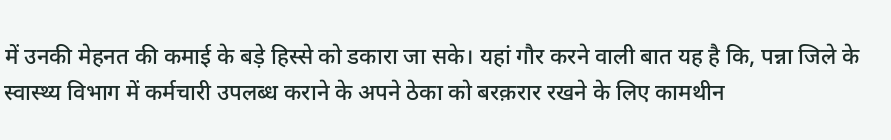में उनकी मेहनत की कमाई के बड़े हिस्से को डकारा जा सके। यहां गौर करने वाली बात यह है कि, पन्ना जिले के स्वास्थ्य विभाग में कर्मचारी उपलब्ध कराने के अपने ठेका को बरक़रार रखने के लिए कामथीन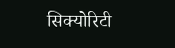सिक्योरिटी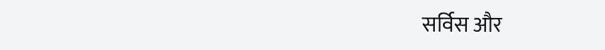सर्विस और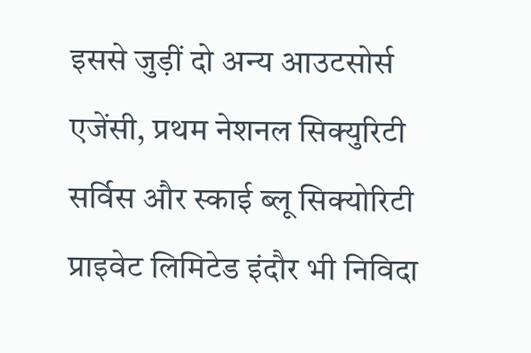इससे जुड़ीं दो अन्य आउटसोर्स एजेंसी, प्रथम नेशनल सिक्युरिटी सर्विस और स्काई ब्लू सिक्योरिटी प्राइवेट लिमिटेड इंदौर भी निविदा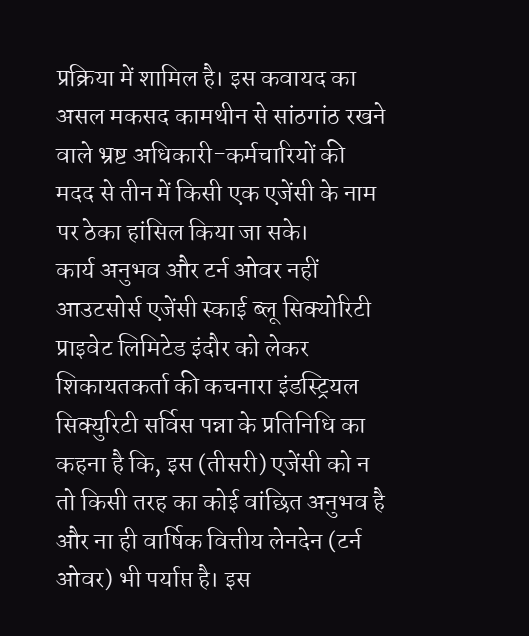प्रक्रिया में शामिल है। इस कवायद का असल मकसद कामथीन से सांठगांठ रखने वाले भ्रष्ट अधिकारी-कर्मचारियों की मदद से तीन में किसी एक एजेंसी के नाम पर ठेका हांसिल किया जा सके।
कार्य अनुभव और टर्न ओवर नहीं
आउटसोर्स एजेंसी स्काई ब्लू सिक्योरिटी प्राइवेट लिमिटेड इंदौर को लेकर शिकायतकर्ता की कचनारा इंडस्ट्रियल सिक्युरिटी सर्विस पन्ना के प्रतिनिधि का कहना है कि, इस (तीसरी) एजेंसी को न तो किसी तरह का कोई वांछित अनुभव है और ना ही वार्षिक वित्तीय लेनदेन (टर्न ओवर) भी पर्याप्त है। इस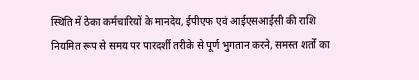स्थिति में ठेका कर्मचारियों के मानदेय, ईपीएफ एवं आईएसआईसी की राशि नियमित रूप से समय पर पारदर्शी तरीके से पूर्ण भुगतान करने, समस्त शर्तों का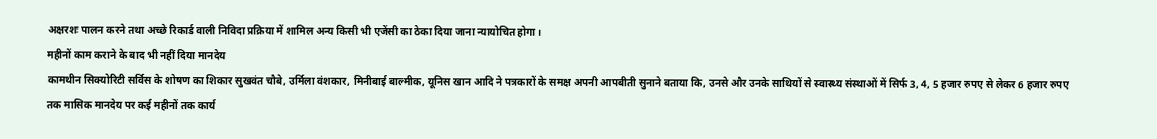अक्षरशः पालन करने तथा अच्छे रिकार्ड वाली निविदा प्रक्रिया में शामिल अन्य किसी भी एजेंसी का ठेका दिया जाना न्यायोचित होगा।
महीनों काम कराने के बाद भी नहीं दिया मानदेय
कामथीन सिक्योरिटी सर्विस के शोषण का शिकार सुखवंत चौबे, उर्मिला वंशकार, मिनीबाई बाल्मीक, यूनिस खान आदि ने पत्रकारों के समक्ष अपनी आपबीती सुनाने बताया कि, उनसे और उनके साथियों से स्वास्थ्य संस्थाओं में सिर्फ 3, 4, 5 हजार रुपए से लेकर 6 हजार रुपए तक मासिक मानदेय पर कई महीनों तक कार्य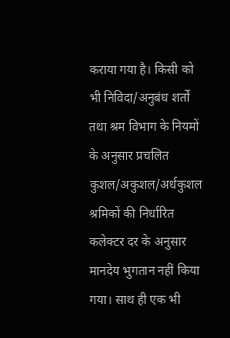कराया गया है। किसी को भी निविदा/अनुबंध शर्तों तथा श्रम विभाग के नियमों के अनुसार प्रचलित कुशल/अकुशल/अर्धकुशल श्रमिकों की निर्धारित कलेक्टर दर के अनुसार मानदेय भुगतान नहीं किया गया। साथ ही एक भी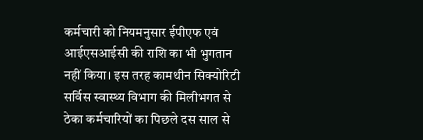कर्मचारी को नियमनुसार ईपीएफ एवं आईएसआईसी की राशि का भी भुगतान नहीं किया। इस तरह कामथीन सिक्योरिटी सर्विस स्वास्थ्य विभाग की मिलीभगत से ठेका कर्मचारियों का पिछले दस साल से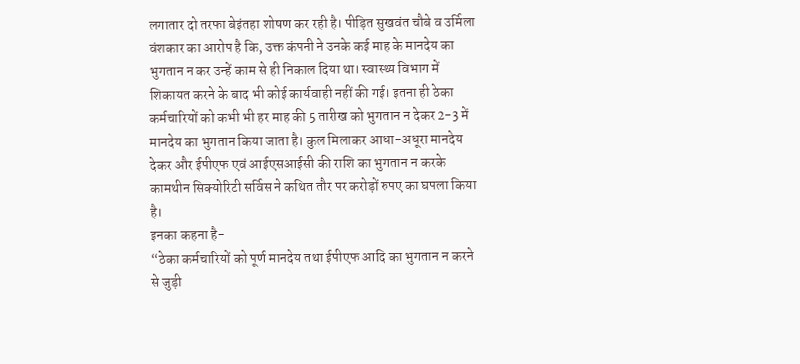लगातार दो तरफा बेइंतहा शोषण कर रही है। पीड़ित सुखवंत चौबे व उर्मिला वंशकार का आरोप है कि, उक्त कंपनी ने उनके कई माह के मानदेय का भुगतान न कर उन्हें काम से ही निकाल दिया था। स्वास्थ्य विभाग में शिकायत करने के बाद भी कोई कार्यवाही नहीं की गई। इतना ही ठेका कर्मचारियों को कभी भी हर माह की 5 तारीख को भुगतान न देकर 2-3 में मानदेय का भुगतान किया जाता है। कुल मिलाकर आधा-अधूरा मानदेय देकर और ईपीएफ एवं आईएसआईसी की राशि का भुगतान न करके कामथीन सिक्योरिटी सर्विस ने कथित तौर पर करोड़ों रुपए का घपला किया है।
इनका कहना है-
“ठेका कर्मचारियों को पूर्ण मानदेय तथा ईपीएफ आदि का भुगतान न करने से जुड़ी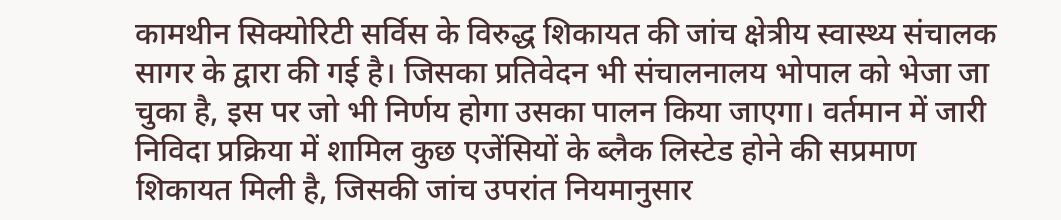कामथीन सिक्योरिटी सर्विस के विरुद्ध शिकायत की जांच क्षेत्रीय स्वास्थ्य संचालक सागर के द्वारा की गई है। जिसका प्रतिवेदन भी संचालनालय भोपाल को भेजा जा चुका है, इस पर जो भी निर्णय होगा उसका पालन किया जाएगा। वर्तमान में जारी निविदा प्रक्रिया में शामिल कुछ एजेंसियों के ब्लैक लिस्टेड होने की सप्रमाण शिकायत मिली है, जिसकी जांच उपरांत नियमानुसार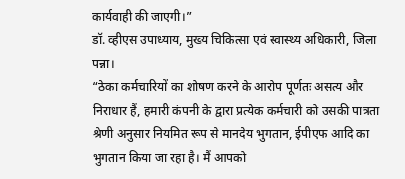कार्यवाही की जाएगी।”
डॉ. व्हीएस उपाध्याय, मुख्य चिकित्सा एवं स्वास्थ्य अधिकारी, जिला पन्ना।
“ठेका कर्मचारियों का शोषण करने के आरोप पूर्णतः असत्य और निराधार हैं, हमारी कंपनी के द्वारा प्रत्येक कर्मचारी को उसकी पात्रता श्रेणी अनुसार नियमित रूप से मानदेय भुगतान, ईपीएफ आदि का भुगतान किया जा रहा है। मैं आपको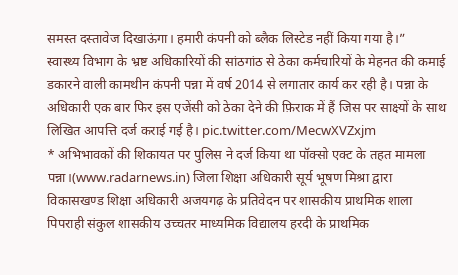समस्त दस्तावेज दिखाऊंगा। हमारी कंपनी को ब्लैक लिस्टेड नहीं किया गया है।”
स्वास्थ्य विभाग के भ्रष्ट अधिकारियों की सांठगांठ से ठेका कर्मचारियों के मेहनत की कमाई डकारने वाली कामथीन कंपनी पन्ना में वर्ष 2014 से लगातार कार्य कर रही है। पन्ना के अधिकारी एक बार फिर इस एजेंसी को ठेका देने की फ़िराक में हैं जिस पर साक्ष्यों के साथ लिखित आपत्ति दर्ज कराई गई है। pic.twitter.com/MecwXVZxjm
* अभिभावकों की शिकायत पर पुलिस ने दर्ज किया था पॉक्सो एक्ट के तहत मामला
पन्ना।(www.radarnews.in) जिला शिक्षा अधिकारी सूर्य भूषण मिश्रा द्वारा विकासखण्ड शिक्षा अधिकारी अजयगढ़ के प्रतिवेदन पर शासकीय प्राथमिक शाला पिपराही संकुल शासकीय उच्चतर माध्यमिक विद्यालय हरदी के प्राथमिक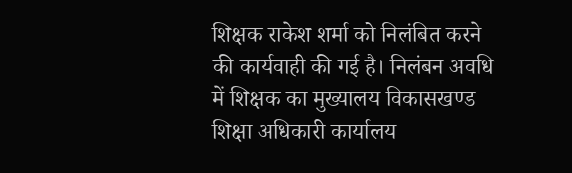शिक्षक राकेश शर्मा को निलंबित करने की कार्यवाही की गई है। निलंबन अवधि में शिक्षक का मुख्यालय विकासखण्ड शिक्षा अधिकारी कार्यालय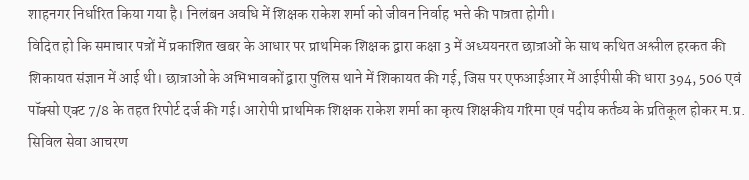शाहनगर निर्धारित किया गया है। निलंबन अवधि में शिक्षक राकेश शर्मा को जीवन निर्वाह भत्ते की पात्रता होगी।
विदित हो कि समाचार पत्रों में प्रकाशित खबर के आधार पर प्राथमिक शिक्षक द्वारा कक्षा 3 में अध्ययनरत छात्राओं के साथ कथित अश्लील हरकत की शिकायत संज्ञान में आई थी। छात्राओं के अभिभावकों द्वारा पुलिस थाने में शिकायत की गई, जिस पर एफआईआर में आईपीसी की धारा 394, 506 एवं पॉक्सो एक्ट 7/8 के तहत रिपोर्ट दर्ज की गई। आरोपी प्राथमिक शिक्षक राकेश शर्मा का कृत्य शिक्षकीय गरिमा एवं पदीय कर्तव्य के प्रतिकूल होकर म.प्र. सिविल सेवा आचरण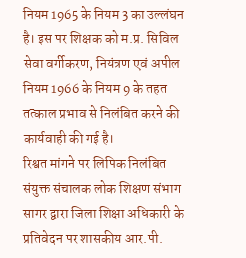नियम 1965 के नियम 3 का उल्लंघन है। इस पर शिक्षक को म.प्र. सिविल सेवा वर्गीकरण, नियंत्रण एवं अपील नियम 1966 के नियम 9 के तहत तत्काल प्रभाव से निलंबित करने की कार्यवाही की गई है।
रिश्वत मांगने पर लिपिक निलंबित
संयुक्त संचालक लोक शिक्षण संभाग सागर द्वारा जिला शिक्षा अधिकारी के प्रतिवेदन पर शासकीय आर.पी.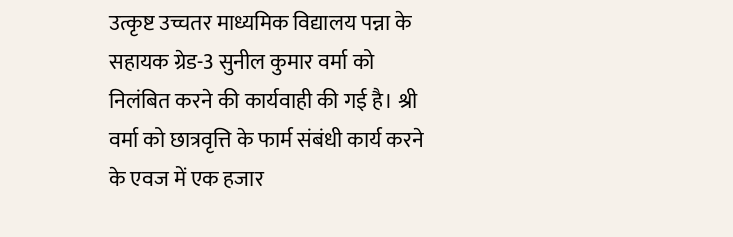उत्कृष्ट उच्चतर माध्यमिक विद्यालय पन्ना के सहायक ग्रेड-3 सुनील कुमार वर्मा को निलंबित करने की कार्यवाही की गई है। श्री वर्मा को छात्रवृत्ति के फार्म संबंधी कार्य करने के एवज में एक हजार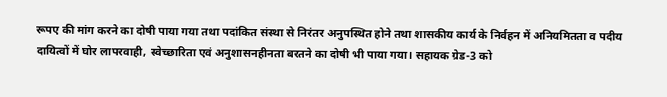रूपए की मांग करने का दोषी पाया गया तथा पदांकित संस्था से निरंतर अनुपस्थित होने तथा शासकीय कार्य के निर्वहन में अनियमितता व पदीय दायित्वों में घोर लापरवाही, स्वेच्छारिता एवं अनुशासनहीनता बरतने का दोषी भी पाया गया। सहायक ग्रेड-3 को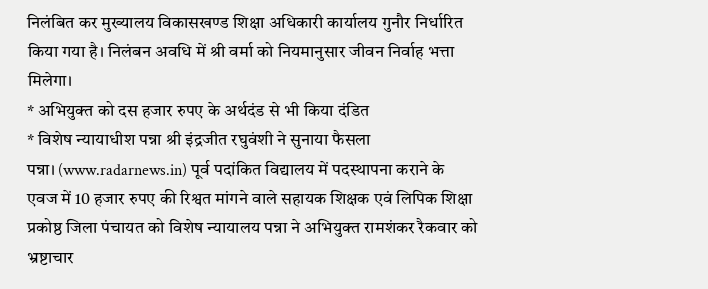निलंबित कर मुख्यालय विकासखण्ड शिक्षा अधिकारी कार्यालय गुनौर निर्धारित किया गया है। निलंबन अवधि में श्री वर्मा को नियमानुसार जीवन निर्वाह भत्ता मिलेगा।
* अभियुक्त को दस हजार रुपए के अर्थदंड से भी किया दंडित
* विशेष न्यायाधीश पन्ना श्री इंद्रजीत रघुवंशी ने सुनाया फैसला
पन्ना। (www.radarnews.in) पूर्व पदांकित विद्यालय में पदस्थापना कराने के एवज में 10 हजार रुपए की रिश्वत मांगने वाले सहायक शिक्षक एवं लिपिक शिक्षा प्रकोष्ठ जिला पंचायत को विशेष न्यायालय पन्ना ने अभियुक्त रामशंकर रैकवार को भ्रष्टाचार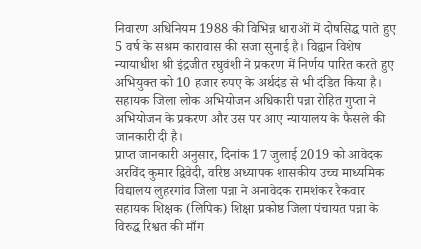निवारण अधिनियम 1988 की विभिन्न धाराओं में दोषसिद्ध पाते हुए 5 वर्ष के सश्रम कारावास की सजा सुनाई है। विद्वान विशेष न्यायाधीश श्री इंद्रजीत रघुवंशी ने प्रकरण में निर्णय पारित करते हुए अभियुक्त को 10 हजार रुपए के अर्थदंड से भी दंडित किया है। सहायक जिला लोक अभियोजन अधिकारी पन्ना रोहित गुप्ता ने अभियोजन के प्रकरण और उस पर आए न्यायालय के फैसले की जानकारी दी है।
प्राप्त जानकारी अनुसार, दिनांक 17 जुलाई 2019 को आवेदक अरविंद कुमार द्विवेदी, वरिष्ठ अध्यापक शासकीय उच्च माध्यमिक विद्यालय लुहरगांव जिला पन्ना ने अनावेदक रामशंकर रैकवार सहायक शिक्षक (लिपिक) शिक्षा प्रकोष्ठ जिला पंचायत पन्ना के विरुद्ध रिश्वत की माँग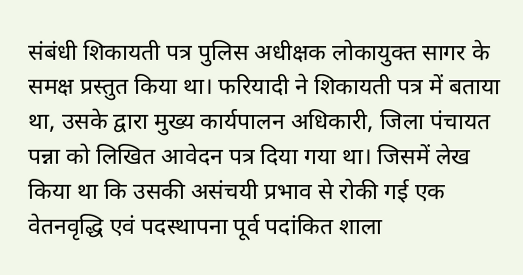संबंधी शिकायती पत्र पुलिस अधीक्षक लोकायुक्त सागर के समक्ष प्रस्तुत किया था। फरियादी ने शिकायती पत्र में बताया था, उसके द्वारा मुख्य कार्यपालन अधिकारी, जिला पंचायत पन्ना को लिखित आवेदन पत्र दिया गया था। जिसमें लेख किया था कि उसकी असंचयी प्रभाव से रोकी गई एक वेतनवृद्धि एवं पदस्थापना पूर्व पदांकित शाला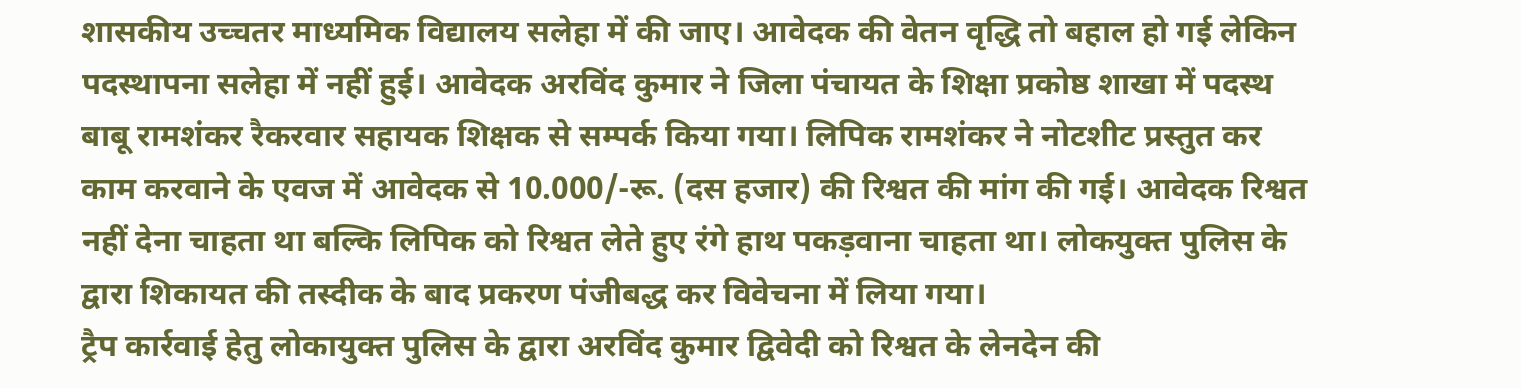शासकीय उच्चतर माध्यमिक विद्यालय सलेहा में की जाए। आवेदक की वेतन वृद्धि तो बहाल हो गई लेकिन पदस्थापना सलेहा में नहीं हुई। आवेदक अरविंद कुमार ने जिला पंचायत के शिक्षा प्रकोष्ठ शाखा में पदस्थ बाबू रामशंकर रैकरवार सहायक शिक्षक से सम्पर्क किया गया। लिपिक रामशंकर ने नोटशीट प्रस्तुत कर काम करवाने के एवज में आवेदक से 10.000/-रू. (दस हजार) की रिश्वत की मांग की गई। आवेदक रिश्वत नहीं देना चाहता था बल्कि लिपिक को रिश्वत लेते हुए रंगे हाथ पकड़वाना चाहता था। लोकयुक्त पुलिस के द्वारा शिकायत की तस्दीक के बाद प्रकरण पंजीबद्ध कर विवेचना में लिया गया।
ट्रैप कार्रवाई हेतु लोकायुक्त पुलिस के द्वारा अरविंद कुमार द्विवेदी को रिश्वत के लेनदेन की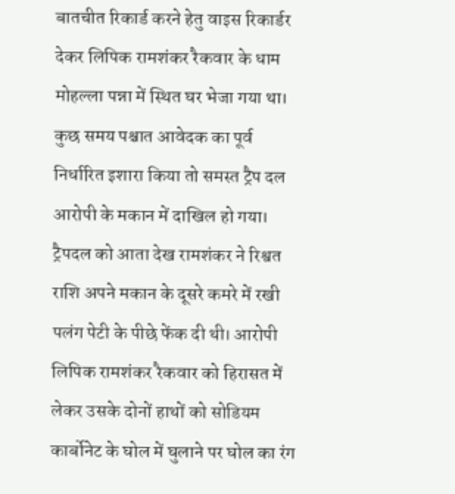बातचीत रिकार्ड करने हेतु वाइस रिकार्डर देकर लिपिक रामशंकर रैकवार के धाम मोहल्ला पन्ना में स्थित घर भेजा गया था। कुछ समय पश्चात आवेदक का पूर्व निर्धारित इशारा किया तो समस्त ट्रैप दल आरोपी के मकान में दाखिल हो गया। ट्रैपदल को आता देख रामशंकर ने रिश्वत राशि अपने मकान के दूसरे कमरे में रखी पलंग पेटी के पीछे फेंक दी थी। आरोपी लिपिक रामशंकर रैकवार को हिरासत में लेकर उसके दोनों हाथों को सोडियम कार्बोनेट के घोल में घुलाने पर घोल का रंग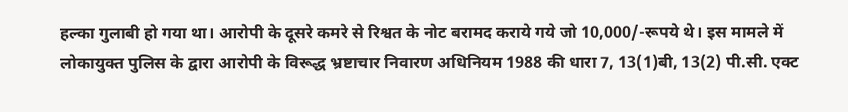हल्का गुलाबी हो गया था। आरोपी के दूसरे कमरे से रिश्वत के नोट बरामद कराये गये जो 10,000/-रूपये थे। इस मामले में लोकायुक्त पुलिस के द्वारा आरोपी के विरूद्ध भ्रष्टाचार निवारण अधिनियम 1988 की धारा 7, 13(1)बी, 13(2) पी.सी. एक्ट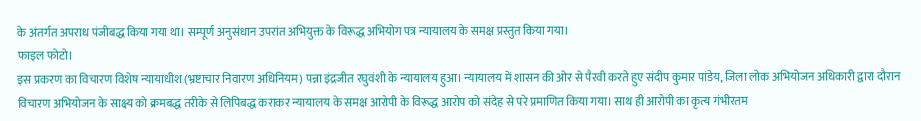के अंतर्गत अपराध पंजीबद्ध किया गया था। सम्पूर्ण अनुसंधान उपरांत अभियुक्त के विरूद्ध अभियोग पत्र न्यायालय के समक्ष प्रस्तुत किया गया।
फाइल फोटो।
इस प्रकरण का विचारण विशेष न्यायाधीश (भ्रष्टाचार निवारण अधिनियम) पन्ना इंद्रजीत रघुवंशी के न्यायालय हुआ। न्यायालय में शासन की ओर से पैरवी करते हुए संदीप कुमार पांडेय, जिला लोक अभियोजन अधिकारी द्वारा दौरान विचारण अभियोजन के साक्ष्य को क्रमबद्ध तरीके से लिपिबद्ध कराकर न्यायालय के समक्ष आरोपी के विरूद्ध आरोप को संदेह से परे प्रमाणित किया गया। साथ ही आरोपी का कृत्य गंभीरतम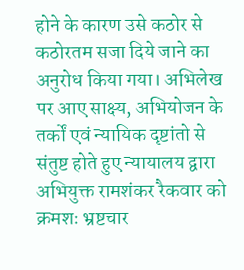होने के कारण उसे कठोर से कठोरतम सजा दिये जाने का अनुरोध किया गया। अभिलेख पर आए साक्ष्य, अभियोजन के तर्कों एवं न्यायिक दृष्टांतो से संतुष्ट होते हुए न्यायालय द्वारा अभियुक्त रामशंकर रैकवार को क्रमशः भ्रष्टचार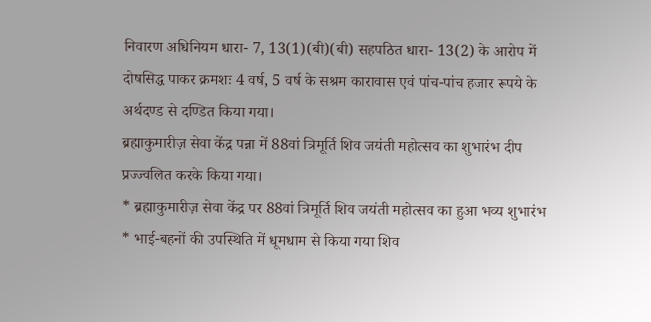निवारण अधिनियम धारा- 7, 13(1)(बी)(बी) सहपठित धारा- 13(2) के आरोप में दोषसिद्ध पाकर क्रमशः 4 वर्ष, 5 वर्ष के सश्रम कारावास एवं पांच-पांच हजार रूपये के अर्थदण्ड से दण्डित किया गया।
ब्रह्माकुमारीज़ सेवा केंद्र पन्ना में 88वां त्रिमूर्ति शिव जयंती महोत्सव का शुभारंभ दीप प्रज्ज्वलित करके किया गया।
* ब्रह्माकुमारीज़ सेवा केंद्र पर 88वां त्रिमूर्ति शिव जयंती महोत्सव का हुआ भव्य शुभारंभ
* भाई-बहनों की उपस्थिति में धूमधाम से किया गया शिव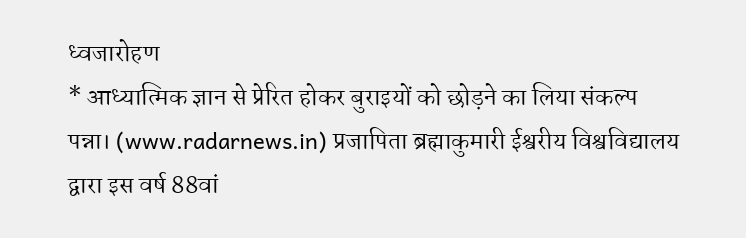ध्वजारोहण
* आध्यात्मिक ज्ञान से प्रेरित होकर बुराइयों को छोड़ने का लिया संकल्प
पन्ना। (www.radarnews.in) प्रजापिता ब्रह्माकुमारी ईश्वरीय विश्वविद्यालय द्वारा इस वर्ष 88वां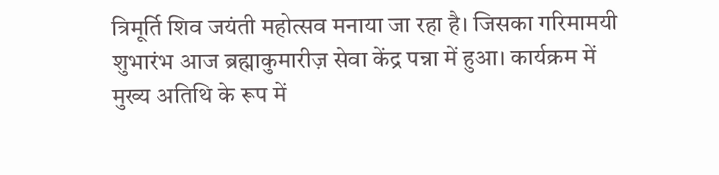त्रिमूर्ति शिव जयंती महोत्सव मनाया जा रहा है। जिसका गरिमामयी शुभारंभ आज ब्रह्माकुमारीज़ सेवा केंद्र पन्ना में हुआ। कार्यक्रम में मुख्य अतिथि के रूप में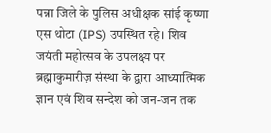पन्ना जिले के पुलिस अधीक्षक सांई कृष्णा एस थोटा (IPS) उपस्थित रहे। शिव जयंती महोत्सव के उपलक्ष्य पर ब्रह्माकुमारीज़ संस्था के द्वारा आध्यात्मिक ज्ञान एवं शिव सन्देश को जन-जन तक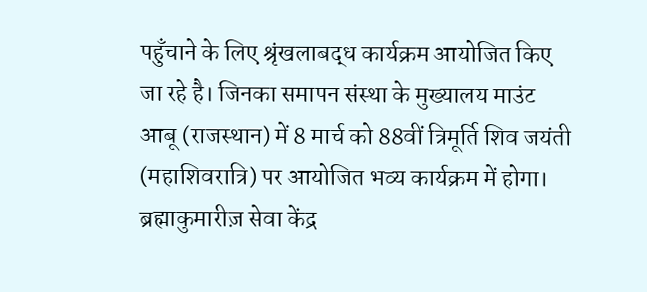पहुँचाने के लिए श्रृंखलाबद्ध कार्यक्रम आयोजित किए जा रहे है। जिनका समापन संस्था के मुख्यालय माउंट आबू (राजस्थान) में 8 मार्च को 88वीं त्रिमूर्ति शिव जयंती (महाशिवरात्रि) पर आयोजित भव्य कार्यक्रम में होगा।
ब्रह्माकुमारीज़ सेवा केंद्र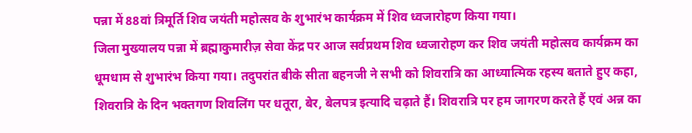पन्ना में 88वां त्रिमूर्ति शिव जयंती महोत्सव के शुभारंभ कार्यक्रम में शिव ध्वजारोहण किया गया।
जिला मुख्यालय पन्ना में ब्रह्माकुमारीज़ सेवा केंद्र पर आज सर्वप्रथम शिव ध्वजारोहण कर शिव जयंती महोत्सव कार्यक्रम का धूमधाम से शुभारंभ किया गया। तदुपरांत बीके सीता बहनजी ने सभी को शिवरात्रि का आध्यात्मिक रहस्य बताते हुए कहा, शिवरात्रि के दिन भक्तगण शिवलिंग पर धतूरा, बेर, बेलपत्र इत्यादि चढ़ाते हैं। शिवरात्रि पर हम जागरण करते हैं एवं अन्न का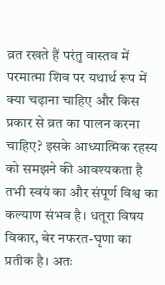व्रत रखते हैं परंतु वास्तव में परमात्मा शिव पर यथार्थ रूप में क्या चढ़ाना चाहिए और किस प्रकार से व्रत का पालन करना चाहिए? इसके आध्यात्मिक रहस्य को समझने की आवश्यकता है तभी स्वयं का और संपूर्ण विश्व का कल्याण संभव है। धतूरा विषय विकार, बेर नफरत-घृणा का प्रतीक है। अतः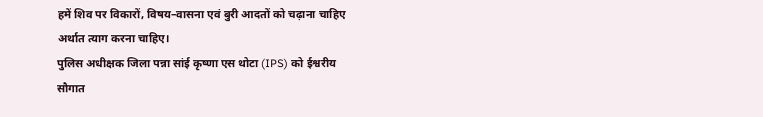हमें शिव पर विकारों, विषय–वासना एवं बुरी आदतों को चढ़ाना चाहिए अर्थात त्याग करना चाहिए।
पुलिस अधीक्षक जिला पन्ना सांई कृष्णा एस थोटा (IPS) को ईश्वरीय सौगात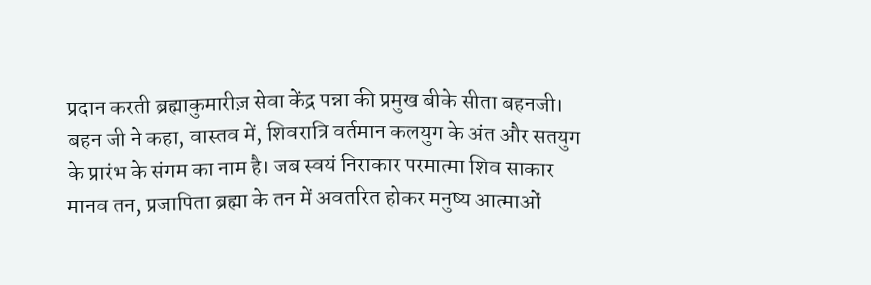प्रदान करती ब्रह्माकुमारीज़ सेवा केंद्र पन्ना की प्रमुख बीके सीता बहनजी।
बहन जी ने कहा, वास्तव में, शिवरात्रि वर्तमान कलयुग के अंत और सतयुग के प्रारंभ के संगम का नाम है। जब स्वयं निराकार परमात्मा शिव साकार मानव तन, प्रजापिता ब्रह्मा के तन में अवतरित होकर मनुष्य आत्माओं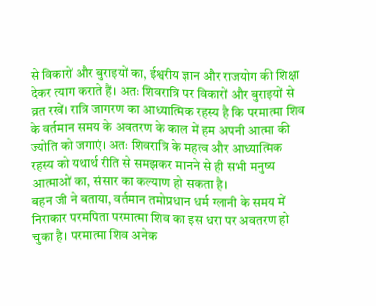से विकारों और बुराइयों का, ईश्वरीय ज्ञान और राजयोग की शिक्षा देकर त्याग कराते हैं। अतः शिवरात्रि पर विकारों और बुराइयों से व्रत रखें। रात्रि जागरण का आध्यात्मिक रहस्य है कि परमात्मा शिव के वर्तमान समय के अवतरण के काल में हम अपनी आत्मा की ज्योति को जगाएं। अतः शिवरात्रि के महत्व और आध्यात्मिक रहस्य को यथार्थ रीति से समझकर मानने से ही सभी मनुष्य आत्माओं का, संसार का कल्याण हो सकता है।
बहन जी ने बताया, वर्तमान तमोप्रधान धर्म ग्लानी के समय में निराकार परमपिता परमात्मा शिव का इस धरा पर अवतरण हो चुका है। परमात्मा शिव अनेक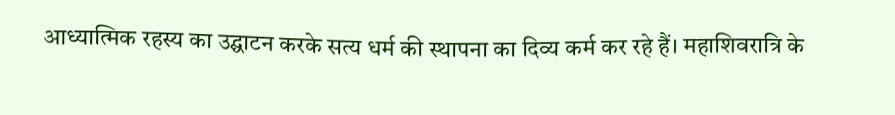आध्यात्मिक रहस्य का उद्घाटन करके सत्य धर्म की स्थापना का दिव्य कर्म कर रहे हैं। महाशिवरात्रि के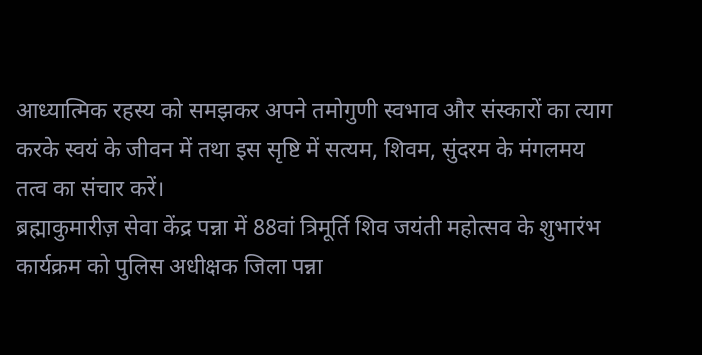आध्यात्मिक रहस्य को समझकर अपने तमोगुणी स्वभाव और संस्कारों का त्याग करके स्वयं के जीवन में तथा इस सृष्टि में सत्यम, शिवम, सुंदरम के मंगलमय तत्व का संचार करें।
ब्रह्माकुमारीज़ सेवा केंद्र पन्ना में 88वां त्रिमूर्ति शिव जयंती महोत्सव के शुभारंभ कार्यक्रम को पुलिस अधीक्षक जिला पन्ना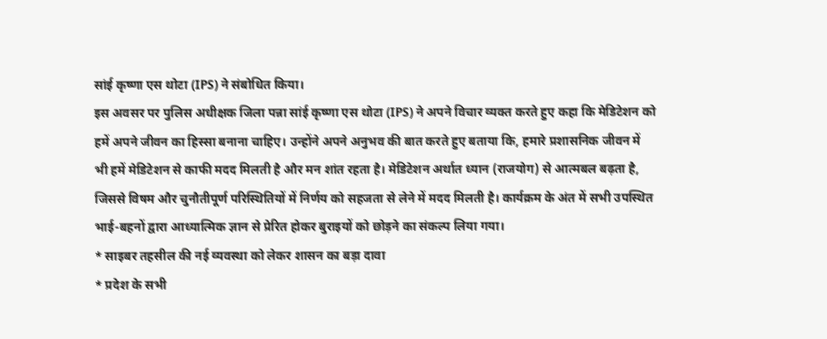सांई कृष्णा एस थोटा (IPS) ने संबोधित किया।
इस अवसर पर पुलिस अधीक्षक जिला पन्ना सांई कृष्णा एस थोटा (IPS) ने अपने विचार व्यक्त करते हुए कहा कि मेडिटेशन को हमें अपने जीवन का हिस्सा बनाना चाहिए। उन्होंने अपने अनुभव की बात करते हुए बताया कि, हमारे प्रशासनिक जीवन में भी हमें मेडिटेशन से काफी मदद मिलती है और मन शांत रहता है। मेडिटेशन अर्थात ध्यान (राजयोग) से आत्मबल बढ़ता है, जिससे विषम और चुनौतीपूर्ण परिस्थितियों में निर्णय को सहजता से लेने में मदद मिलती है। कार्यक्रम के अंत में सभी उपस्थित भाई-बहनों द्वारा आध्यात्मिक ज्ञान से प्रेरित होकर बुराइयों को छोड़ने का संकल्प लिया गया।
* साइबर तहसील की नई व्यवस्था को लेकर शासन का बड़ा दावा
* प्रदेश के सभी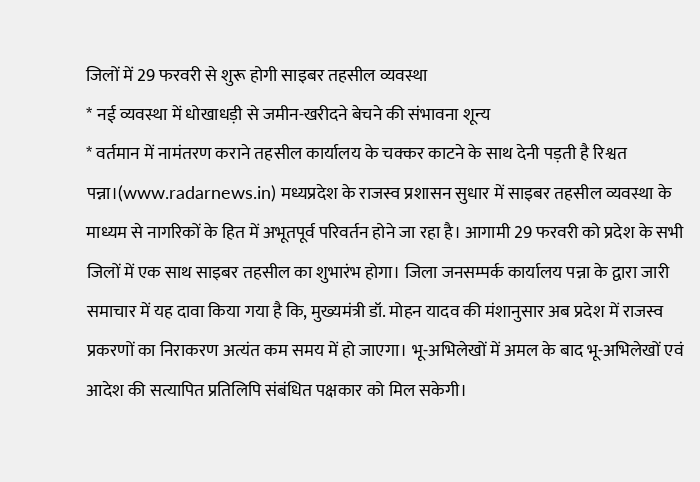जिलों में 29 फरवरी से शुरू होगी साइबर तहसील व्यवस्था
* नई व्यवस्था में धोखाधड़ी से जमीन-खरीदने बेचने की संभावना शून्य
* वर्तमान में नामंतरण कराने तहसील कार्यालय के चक्कर काटने के साथ देनी पड़ती है रिश्वत
पन्ना।(www.radarnews.in) मध्यप्रदेश के राजस्व प्रशासन सुधार में साइबर तहसील व्यवस्था के माध्यम से नागरिकों के हित में अभूतपूर्व परिवर्तन होने जा रहा है। आगामी 29 फरवरी को प्रदेश के सभी जिलों में एक साथ साइबर तहसील का शुभारंभ होगा। जिला जनसम्पर्क कार्यालय पन्ना के द्वारा जारी समाचार में यह दावा किया गया है कि, मुख्यमंत्री डॉ. मोहन यादव की मंशानुसार अब प्रदेश में राजस्व प्रकरणों का निराकरण अत्यंत कम समय में हो जाएगा। भू-अभिलेखों में अमल के बाद भू-अभिलेखों एवं आदेश की सत्यापित प्रतिलिपि संबंधित पक्षकार को मिल सकेगी।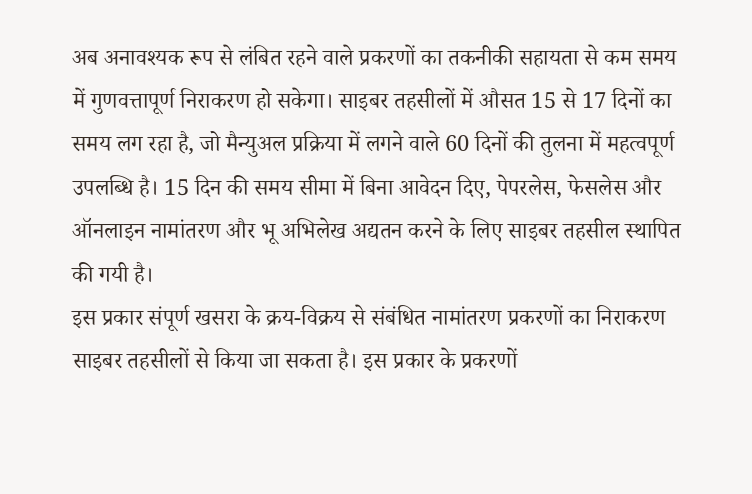अब अनावश्यक रूप से लंबित रहने वाले प्रकरणों का तकनीकी सहायता से कम समय में गुणवत्तापूर्ण निराकरण हो सकेगा। साइबर तहसीलों में औसत 15 से 17 दिनों का समय लग रहा है, जो मैन्युअल प्रक्रिया में लगने वाले 60 दिनों की तुलना में महत्वपूर्ण उपलब्धि है। 15 दिन की समय सीमा में बिना आवेदन दिए, पेपरलेस, फेसलेस और ऑनलाइन नामांतरण और भू अभिलेख अद्यतन करने के लिए साइबर तहसील स्थापित की गयी है।
इस प्रकार संपूर्ण खसरा के क्रय-विक्रय से संबंधित नामांतरण प्रकरणों का निराकरण साइबर तहसीलों से किया जा सकता है। इस प्रकार के प्रकरणों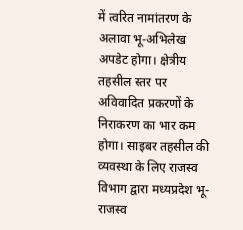में त्वरित नामांतरण के अलावा भू-अभिलेख अपडेट होगा। क्षेत्रीय तहसील स्तर पर अविवादित प्रकरणों के निराकरण का भार कम होगा। साइबर तहसील की व्यवस्था के लिए राजस्व विभाग द्वारा मध्यप्रदेश भू-राजस्व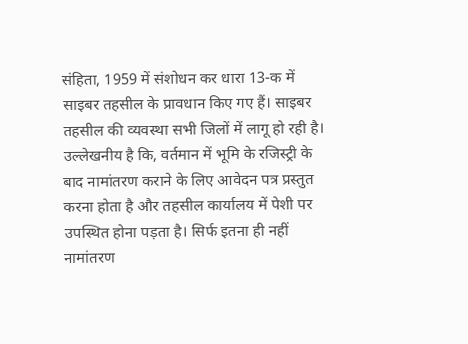संहिता, 1959 में संशोधन कर धारा 13-क में साइबर तहसील के प्रावधान किए गए हैं। साइबर तहसील की व्यवस्था सभी जिलों में लागू हो रही है।
उल्लेखनीय है कि, वर्तमान में भूमि के रजिस्ट्री के बाद नामांतरण कराने के लिए आवेदन पत्र प्रस्तुत करना होता है और तहसील कार्यालय में पेशी पर उपस्थित होना पड़ता है। सिर्फ इतना ही नहीं नामांतरण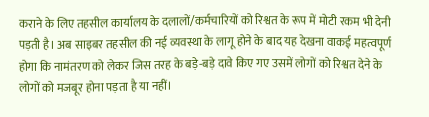कराने के लिए तहसील कार्यालय के दलालों/कर्मचारियों को रिश्वत के रूप में मोटी रकम भी देनी पड़ती है। अब साइबर तहसील की नई व्यवस्था के लागू होने के बाद यह देखना वाकई महत्वपूर्ण होगा कि नामंतरण को लेकर जिस तरह के बड़े-बड़े दावे किए गए उसमें लोगों को रिश्वत देने के लोगों को मजबूर होना पड़ता है या नहीं।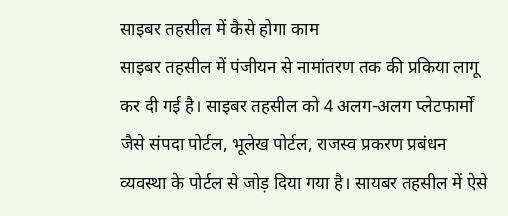साइबर तहसील में कैसे होगा काम
साइबर तहसील में पंजीयन से नामांतरण तक की प्रकिया लागू कर दी गई है। साइबर तहसील को 4 अलग-अलग प्लेटफार्मों जैसे संपदा पोर्टल, भूलेख पोर्टल, राजस्व प्रकरण प्रबंधन व्यवस्था के पोर्टल से जोड़ दिया गया है। सायबर तहसील में ऐसे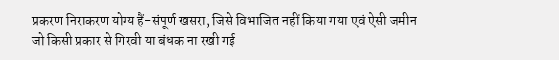प्रकरण निराकरण योग्य हैं-संपूर्ण खसरा, जिसे विभाजित नहीं किया गया एवं ऐसी जमीन जो किसी प्रकार से गिरवी या बंधक ना रखी गई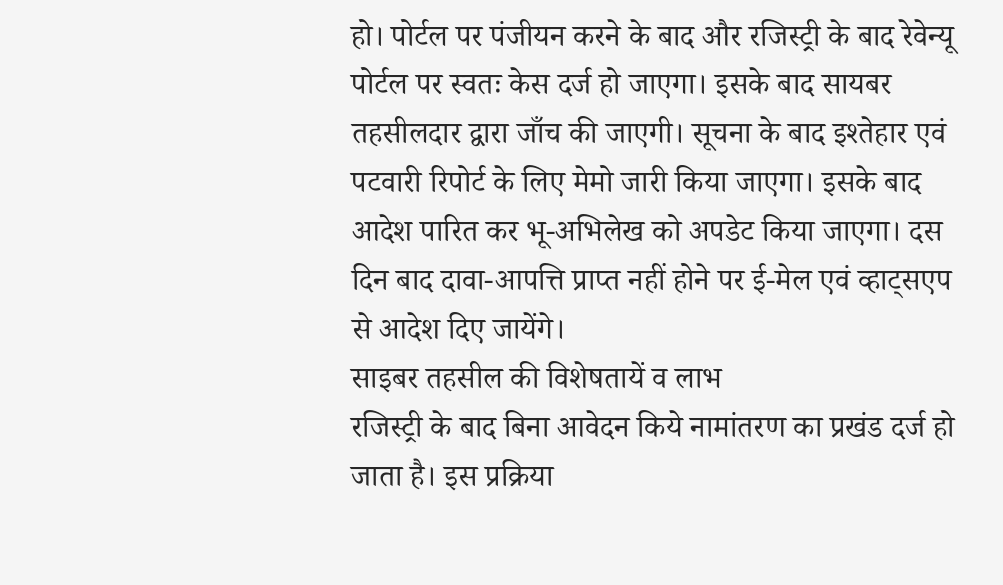हो। पोर्टल पर पंजीयन करने के बाद और रजिस्ट्री के बाद रेवेन्यू पोर्टल पर स्वतः केस दर्ज हो जाएगा। इसके बाद सायबर तहसीलदार द्वारा जाँच की जाएगी। सूचना के बाद इश्तेहार एवं पटवारी रिपोर्ट के लिए मेमो जारी किया जाएगा। इसके बाद आदेश पारित कर भू-अभिलेख को अपडेट किया जाएगा। दस दिन बाद दावा-आपत्ति प्राप्त नहीं होने पर ई-मेल एवं व्हाट्सएप से आदेश दिए जायेंगे।
साइबर तहसील की विशेषतायें व लाभ
रजिस्ट्री के बाद बिना आवेदन किये नामांतरण का प्रखंड दर्ज हो जाता है। इस प्रक्रिया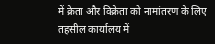में क्रेता और विक्रेता को नामांतरण के लिए तहसील कार्यालय में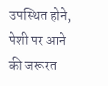उपस्थित होने, पेशी पर आने की जरूरत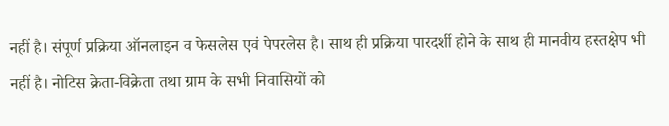नहीं है। संपूर्ण प्रक्रिया ऑनलाइन व फेसलेस एवं पेपरलेस है। साथ ही प्रक्रिया पारदर्शी होने के साथ ही मानवीय हस्तक्षेप भी नहीं है। नोटिस क्रेता-विक्रेता तथा ग्राम के सभी निवासियों को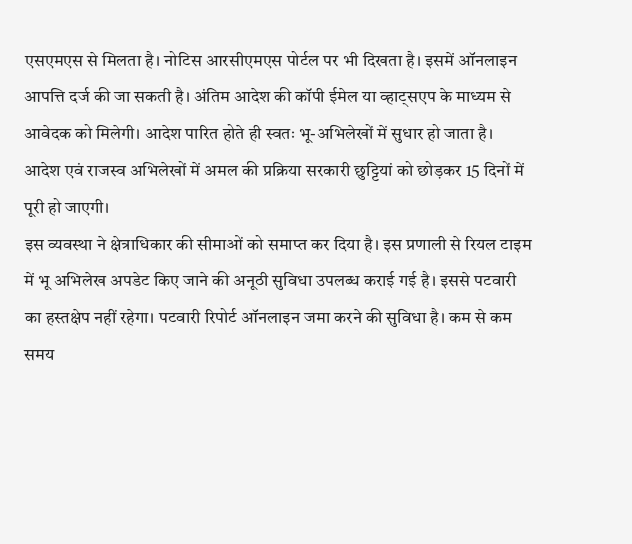एसएमएस से मिलता है। नोटिस आरसीएमएस पोर्टल पर भी दिखता है। इसमें ऑनलाइन आपत्ति दर्ज की जा सकती है। अंतिम आदेश की कॉपी ईमेल या व्हाट्सएप के माध्यम से आवेदक को मिलेगी। आदेश पारित होते ही स्वतः भू-अभिलेखों में सुधार हो जाता है। आदेश एवं राजस्व अभिलेखों में अमल की प्रक्रिया सरकारी छुट्टियां को छोड़कर 15 दिनों में पूरी हो जाएगी।
इस व्यवस्था ने क्षेत्राधिकार की सीमाओं को समाप्त कर दिया है। इस प्रणाली से रियल टाइम में भू अभिलेख अपडेट किए जाने की अनूठी सुविधा उपलब्ध कराई गई है। इससे पटवारी का हस्तक्षेप नहीं रहेगा। पटवारी रिपोर्ट ऑनलाइन जमा करने की सुविधा है। कम से कम समय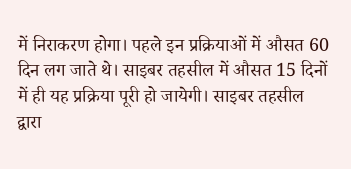में निराकरण होगा। पहले इन प्रक्रियाओं में औसत 60 दिन लग जाते थे। साइबर तहसील में औसत 15 दिनों में ही यह प्रक्रिया पूरी हो जायेगी। साइबर तहसील द्वारा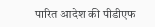पारित आदेश की पीडीएफ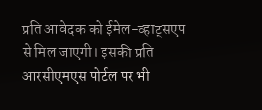प्रति आवेदक को ईमेल-व्हाट्सएप से मिल जाएगी। इसकी प्रति आरसीएमएस पोर्टल पर भी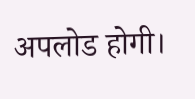अपलोड होगी।